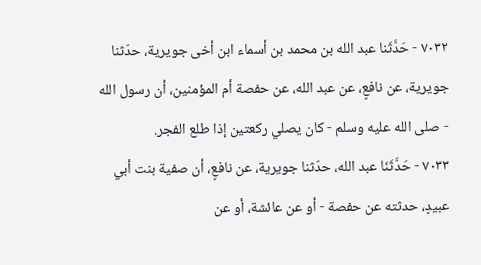٧٠٣٢ - حَدَّثَنا عبد الله بن محمد بن أسماء ابن أخى جويرية، حدّثنا جويرية، عن نافعٍ، عن عبد الله، عن حفصة أم المؤمنين، أن رسول الله - صلى الله عليه وسلم - كان يصلي ركعتين إذا طلع الفجر.
٧٠٣٣ - حَدَّثَنَا عبد الله، حدّثنا جويرية، عن نافعٍ، أن صفية بنت أبي عبيدٍ، حدثته عن حفصة - أو عن عائشة، أو عن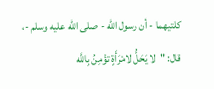كلتيهما - أن رسول الله - صلى الله عليه وسلم -، قال: "لا يَحَلُّ لامْرَأَةٍ تؤْمِنُ بِاللَّه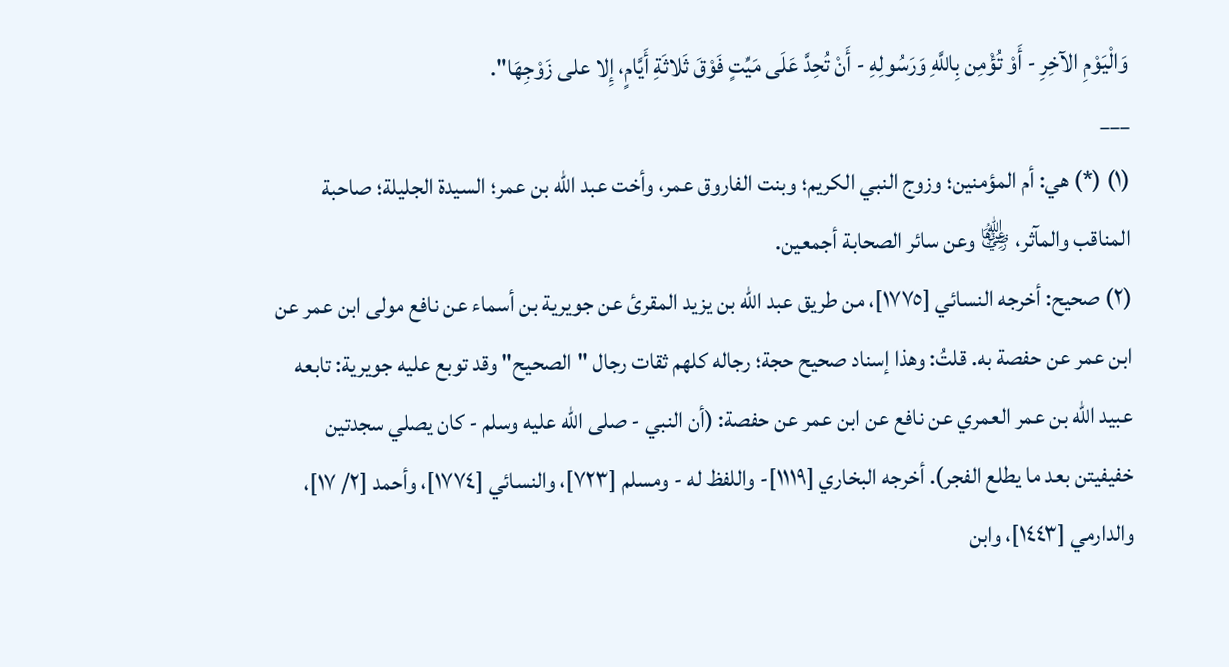وَالْيَوْمِ الآخِرِ - أَوْ تُؤْمِن بِاللَّهِ وَرَسُولِهِ - أَنْ تُحِدَّ عَلَى مَيِّتٍ فَوْقَ ثَلاثَةِ أَيَّامٍ، إِلا على زَوْجِهَا".
___
(١) (*) هي: أم المؤمنين؛ وزوج النبي الكريم؛ وبنت الفاروق عمر، وأخت عبد الله بن عمر؛ السيدة الجليلة؛ صاحبة المناقب والمآثر، ﵂ وعن سائر الصحابة أجمعين.
(٢) صحيح: أخرجه النسائي [١٧٧٥]، من طريق عبد الله بن يزيد المقرئ عن جويرية بن أسماء عن نافع مولى ابن عمر عن ابن عمر عن حفصة به. قلتُ: وهذا إسناد صحيح حجة؛ رجاله كلهم ثقات رجال "الصحيح" وقد توبع عليه جويرية: تابعه عبيد الله بن عمر العمري عن نافع عن ابن عمر عن حفصة: (أن النبي - صلى الله عليه وسلم - كان يصلي سجدتين خفيفيتن بعد ما يطلع الفجر). أخرجه البخاري [١١١٩]- واللفظ له - ومسلم [٧٢٣]، والنسائي [١٧٧٤]، وأحمد [٢/ ١٧]، والدارمي [١٤٤٣]، وابن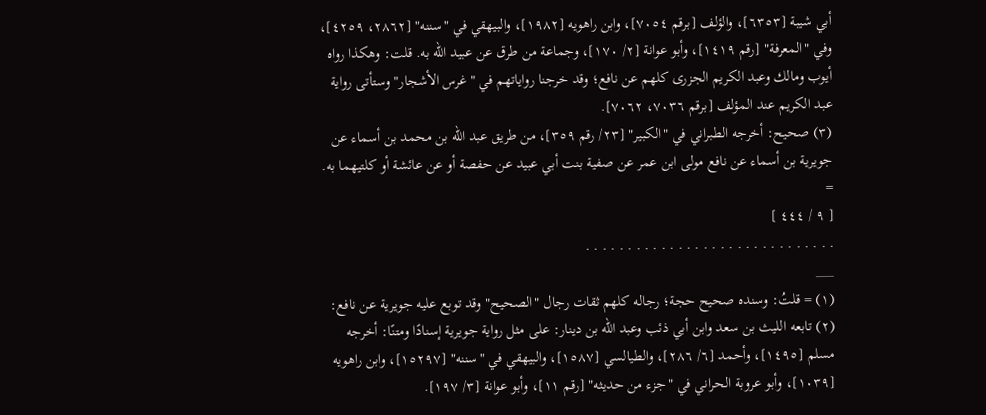أبي شيبة [٦٣٥٣]، والؤلف [برقم ٧٠٥٤]، وابن راهويه [١٩٨٢]، والبيهقي في "سننه" [٢٨٦٢، ٤٢٥٩]، وفي "المعرفة" [رقم ١٤١٩]، وأبو عوانة [٢/ ١٧٠]، وجماعة من طرق عن عبيد الله به. قلت: وهكذا رواه أيوب ومالك وعبد الكريم الجزرى كلهم عن نافع؛ وقد خرجنا رواياتهم في "غرس الأشجار" وستأتى رواية عبد الكريم عند المؤلف [برقم ٧٠٣٦، ٧٠٦٢].
(٣) صحيح: أخرجه الطبراني في "الكبير" [٢٣/ رقم ٣٥٩]، من طريق عبد الله بن محمد بن أسماء عن جويرية بن أسماء عن نافع مولى ابن عمر عن صفية بنت أبي عبيد عن حفصة أو عن عائشة أو كلتيهما به. =
[ ٩ / ٤٤٤ ]
. . . . . . . . . . . . . . . . . . . . . . . . . . . . . .
___
(١) = قلتُ: وسنده صحيح حجة؛ رجاله كلهم ثقات رجال "الصحيح" وقد توبع عليه جويرية عن نافع:
(٢) تابعه الليث بن سعد وابن أبي ذئب وعبد الله بن دينار: على مثل رواية جويرية إسنادًا ومتنًا: أخرجه مسلم [١٤٩٥]، وأحمد [٦/ ٢٨٦]، والطيالسي [١٥٨٧]، والبيهقي في "سننه" [١٥٢٩٧]، وابن راهويه [١٠٣٩]، وأبو عروبة الحراني في "جزء من حديثه" [رقم ١١]، وأبو عوانة [٣/ ١٩٧].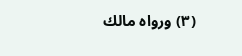(٣) ورواه مالك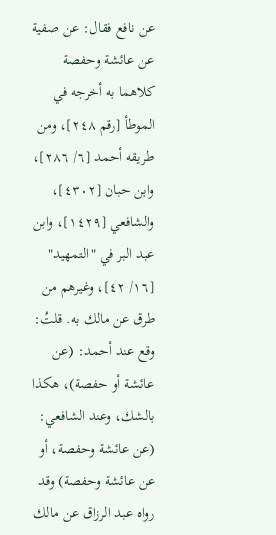عن نافع فقال: عن صفية عن عائشة وحفصة كلاهما به أخرجه في الموطأ [رقم ٢٤٨]، ومن طريقه أحمد [٦/ ٢٨٦]، وابن حبان [٤٣٠٢]، والشافعي [١٤٢٩]، وابن عبد البر في "التمهيد" [١٦/ ٤٢]، وغيرهم من طرق عن مالك به. قلتُ: وقع عند أحمد: (عن عائشة أو حفصة)، هكذا بالشك، وعند الشافعي: (عن عائشة وحفصة، أو عن عائشة وحفصة) وقد رواه عبد الرزاق عن مالك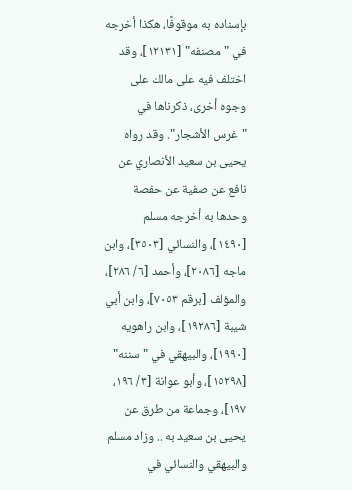بإسناده به موقوفًا، هكذا أخرجه في "مصنفه" [١٢١٣١]، وقد اختلف فيه على مالك على وجوه أخرى، ذكرناها في "غرس الأشجار". وقد رواه يحيى بن سعيد الأنصاري عن نافع عن صفية عن حفصة وحدها به أخرجه مسلم [١٤٩٠]، والنسائي [٣٥٠٣]، وابن ماجه [٢٠٨٦]، وأحمد [٦/ ٢٨٦]، والمؤلف [برقم ٧٠٥٣]، وابن أبي شيبة [١٩٢٨٦]، وابن راهويه [١٩٩٠]، والبيهقي في "سننه" [١٥٢٩٨]، وأبو عوانة [٣/ ١٩٦، ١٩٧]، وجماعة من طرق عن يحيى بن سعيد به .. وزاد مسلم والبيهقي والنسائي في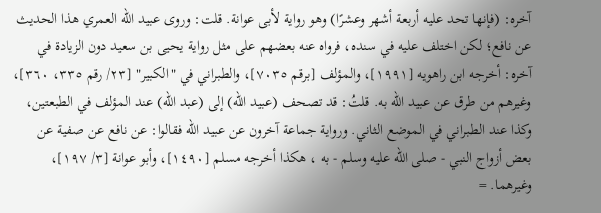آخره: (فإنها تحد عليه أربعة أشهر وعشرًا) وهو رواية لأبى عوانة. قلت: وروى عبيد الله العمري هذا الحديث عن نافع؛ لكن اختلف عليه في سنده، فرواه عنه بعضهم على مثل رواية يحيى بن سعيد دون الزيادة في آخره: أخرجه ابن راهويه [١٩٩١]، والمؤلف [برقم ٧٠٣٥]، والطبراني في "الكبير" [٢٣/ رقم ٣٣٥، ٣٦٠]، وغيرهم من طرق عن عبيد الله به. قلتُ: قد تصحف (عبيد الله) إلى (عبد الله) عند المؤلف في الطبعتين، وكذا عند الطبراني في الموضع الثاني. ورواية جماعة آخرون عن عبيد الله فقالوا: عن نافع عن صفية عن بعض أزواج النبي - صلى الله عليه وسلم - به ، هكذا أخرجه مسلم [١٤٩٠]، وأبو عوانة [٣/ ١٩٧]، وغيرهما. =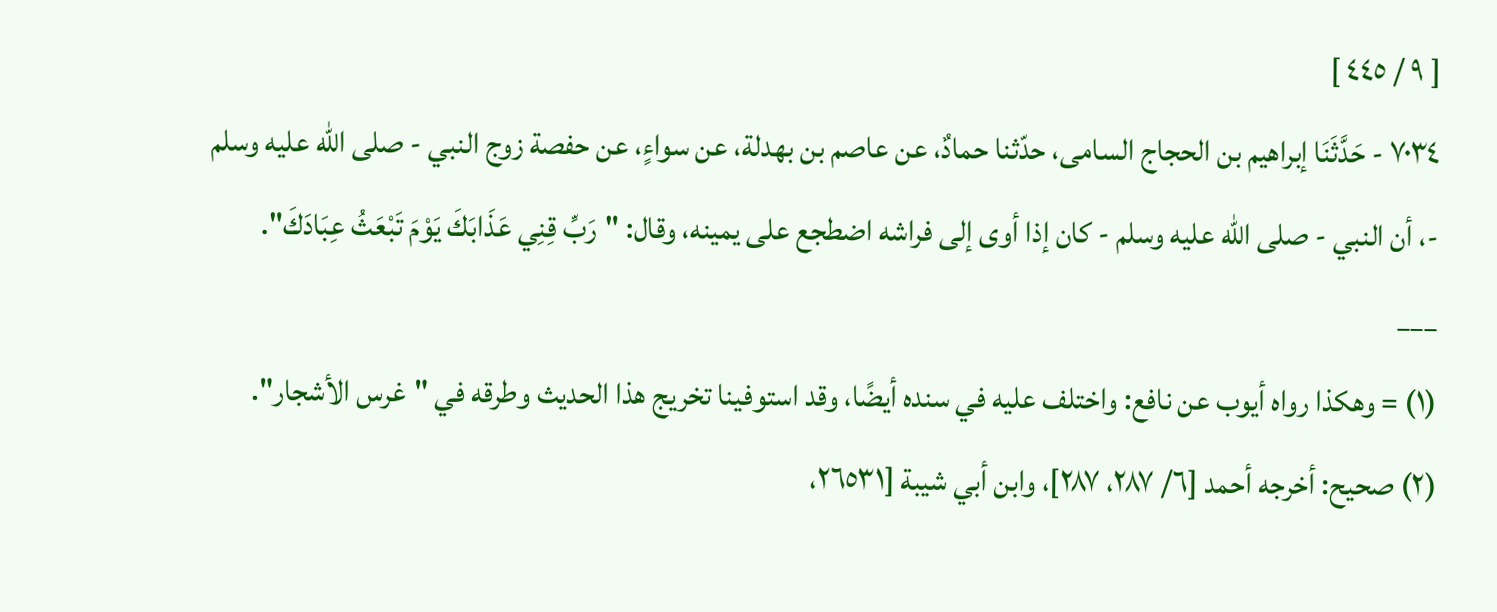[ ٩ / ٤٤٥ ]
٧٠٣٤ - حَدَّثَنَا إبراهيم بن الحجاج السامى، حدّثنا حمادٌ، عن عاصم بن بهدلة، عن سواءٍ، عن حفصة زوج النبي - صلى الله عليه وسلم -، أن النبي - صلى الله عليه وسلم - كان إذا أوى إلى فراشه اضطجع على يمينه، وقال: "رَبِّ قِنِي عَذَابَكَ يَوْمَ تَبْعَثُ عِبَادَكَ".
___
(١) = وهكذا رواه أيوب عن نافع: واختلف عليه في سنده أيضًا، وقد استوفينا تخريج هذا الحديث وطرقه في "غرس الأشجار".
(٢) صحيح: أخرجه أحمد [٦/ ٢٨٧، ٢٨٧]، وابن أبي شيبة [٢٦٥٣١،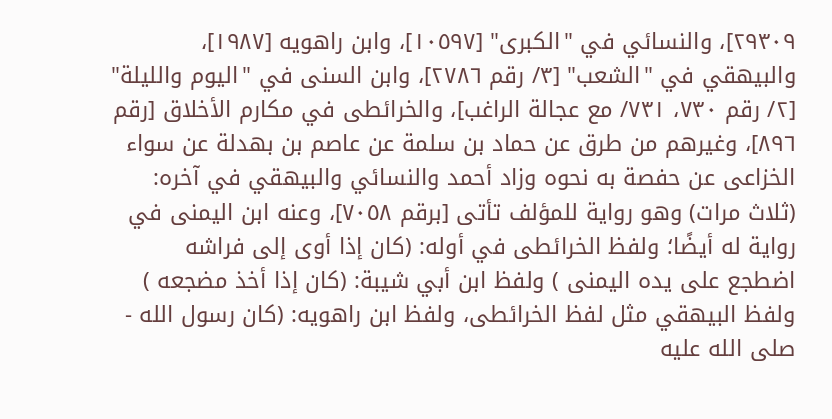٢٩٣٠٩]، والنسائي في "الكبرى" [١٠٥٩٧]، وابن راهويه [١٩٨٧]، والبيهقي في "الشعب" [٣/ رقم ٢٧٨٦]، وابن السنى في "اليوم والليلة" [٢/ رقم ٧٣٠، ٧٣١/ مع عجالة الراغب]، والخرائطى في مكارم الأخلاق [رقم ٨٩٦]، وغيرهم من طرق عن حماد بن سلمة عن عاصم بن بهدلة عن سواء الخزاعى عن حفصة به نحوه وزاد أحمد والنسائي والبيهقي في آخره: (ثلاث مرات) وهو رواية للمؤلف تأتى [برقم ٧٠٥٨]، وعنه ابن اليمنى في رواية له أيضًا؛ ولفظ الخرائطى في أوله: (كان إذا أوى إلى فراشه اضطجع على يده اليمنى ) ولفظ ابن أبي شيبة: (كان إذا أخذ مضجعه ) ولفظ البيهقي مثل لفظ الخرائطى، ولفظ ابن راهويه: (كان رسول الله - صلى الله عليه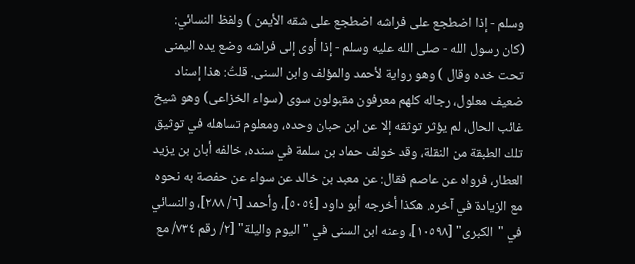وسلم - إذا اضطجع على فراشه اضطجع على شقه الأيمن ) ولفظ النسائي: (كان رسول الله - صلى الله عليه وسلم - إذا أوى إلى فراشه وضع يده اليمنى تحت خده وقال ) وهو رواية لأحمد والمؤلف وابن السنى. قلتُ: هذا إسناد ضعيف معلول، رجاله كلهم معرفون مقبولون سوى (سواء الخزاعى) وهو شيخ غائب الحال، لم يؤثر توثقه إلا عن ابن حبان وحده، ومعلوم تساهله في توثيق تلك الطبقة من النقلة، وقد خولف حماد بن سلمة في سنده، خالفه أبان بن يزيد العطار، فرواه عن عاصم فقال: عن معبد بن خالد عن سواء عن حفصة به نحوه مع الزيادة في آخره. هكذا أخرجه أبو داود [٥٠٥٤]، وأحمد [٦/ ٢٨٨]، والنسائي في "الكبرى" [١٠٥٩٨]، وعنه ابن السنى في "اليوم واليلة" [٢/ رقم ٧٣٤/ مع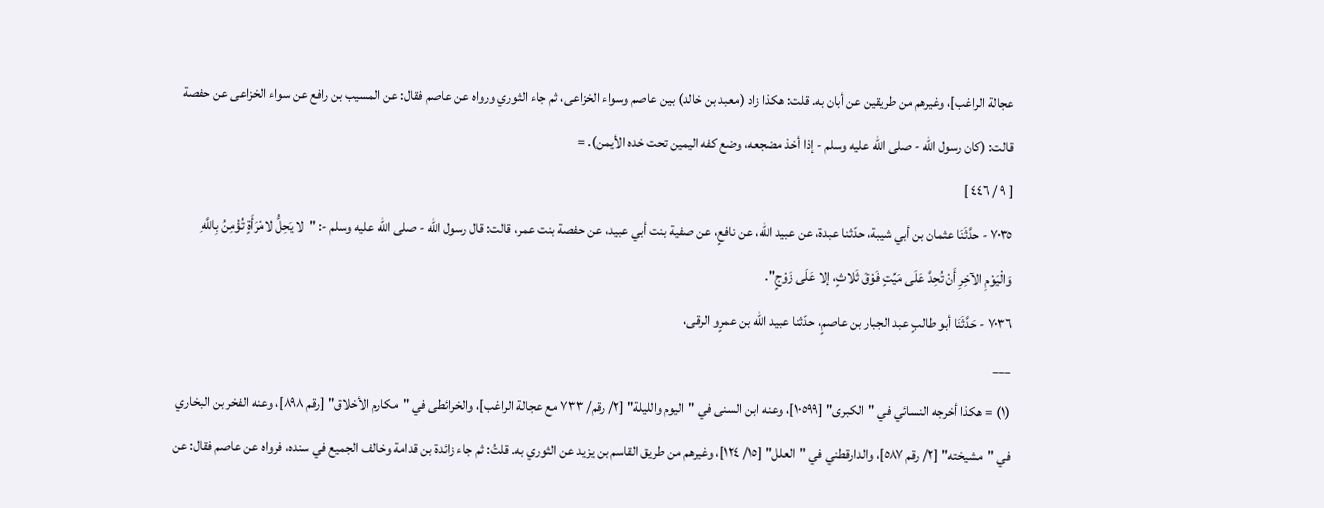عجالة الراغب]، وغيرهم من طريقين عن أبان به. قلت: هكذا زاد (معبد بن خالد) بين عاصم وسواء الخزاعى، ثم جاء الثوري ورواه عن عاصم فقال: عن المسيب بن رافع عن سواء الخزاعى عن حفصة قالت: (كان رسول الله - صلى الله عليه وسلم - إذا أخذ مضجعه، وضع كفه اليمين تحت خده الأيمن). =
[ ٩ / ٤٤٦ ]
٧٠٣٥ - حدَّثَنَا عثمان بن أبي شيبة، حدّثنا عبدة، عن عبيد الله، عن نافعٍ، عن صفية بنت أبي عبيد، عن حفصة بنت عمر، قالت: قال رسول الله - صلى الله عليه وسلم -: "لا يَحِلُّ لامْرَأَةٍ تُؤْمِنُ بِاللَّهِ وَالْيَوْمِ الآخِرِ أَنْ تُحِدَّ عَلَى مَيِّتٍ فَوْقَ ثَلاثٍ، إلا عَلَى زَوْجٍ".
٧٠٣٦ - حَدَّثَنَا أبو طالبٍ عبد الجبار بن عاصمٍ، حدّثنا عبيد الله بن عمرٍو الرقى،
___
(١) = هكذا أخرجه النسائي في "الكبرى" [١٠٥٩٩]، وعنه ابن السنى في "اليوم والليلة" [٢/ رقم/ ٧٣٣ مع عجالة الراغب]، والخرائطى في "مكارم الأخلاق" [رقم ٨٩٨]، وعنه الفخر بن البخاري في "مشيخته" [٢/ رقم ٥٨٧]، والدارقطني في "العلل" [١٥/ ١٢٤]، وغيرهم من طريق القاسم بن يزيد عن الثوري به. قلتُ: ثم جاء زائدة بن قدامة وخالف الجميع في سنده، فرواه عن عاصم فقال: عن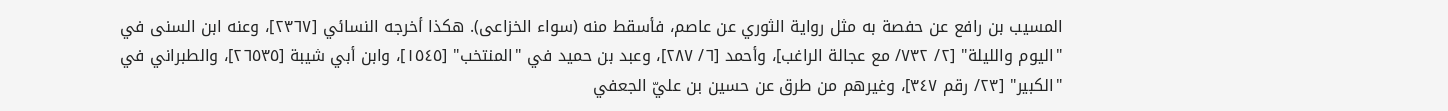المسيب بن رافع عن حفصة به مثل رواية الثوري عن عاصم، فأسقط منه (سواء الخزاعى). هكذا أخرجه النسائي [٢٣٦٧]، وعنه ابن السنى في "اليوم والليلة" [٢/ ٧٣٢/ مع عجالة الراغب]، وأحمد [٦/ ٢٨٧]، وعبد بن حميد في "المنتخب" [١٥٤٥]، وابن أبي شيبة [٢٦٥٣٥]، والطبراني في "الكبير" [٢٣/ رقم ٣٤٧]، وغيرهم من طرق عن حسين بن عليّ الجعفي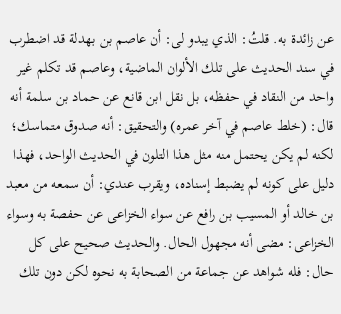عن زائدة به. قلتُ: الذي يبدو لى: أن عاصم بن بهدلة قد اضطرب في سند الحديث على تلك الألوان الماضية، وعاصم قد تكلم غير واحد من النقاد في حفظه، بل نقل ابن قانع عن حماد بن سلمة أنه قال: (خلط عاصم في آخر عمره) والتحقيق: أنه صدوق متماسك؛ لكنه لم يكن يحتمل منه مثل هذا التلون في الحديث الواحد، فهذا دليل على كونه لم يضبط إسناده، ويقرب عندي: أن سمعه من معبد بن خالد أو المسيب بن رافع عن سواء الخزاعى عن حفصة به وسواء الخزاعى: مضى أنه مجهول الحال. والحديث صحيح على كل حال: فله شواهد عن جماعة من الصحابة به نحوه لكن دون تلك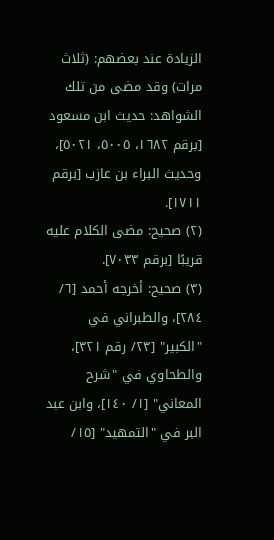الزيادة عند بعضهم: (ثلاث مرات) وقد مضى من تلك الشواهد: حديث ابن مسعود [برقم ١٦٨٢، ٥٠٠٥، ٥٠٢١]، وحديث البراء بن عازب [برقم ١٧١١].
(٢) صحيح: مضى الكلام عليه قريبًا [برقم ٧٠٣٣].
(٣) صحيح: أخرجه أحمد [٦/ ٢٨٤]، والطبراني في "الكبير" [٢٣/ رقم ٣٢١]، والطحاوي في "شرح المعاني" [١/ ١٤٠]، وابن عبد البر في "التمهيد" [١٥/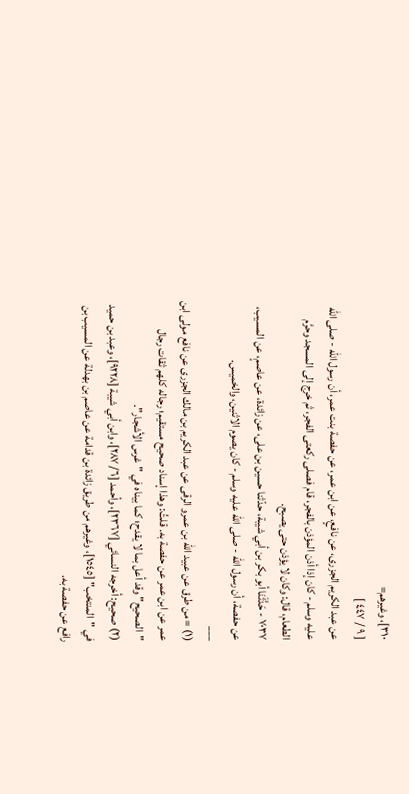٣١٠]، وغيرهم=
[ ٩ / ٤٤٧ ]
عن عبد الكريم الجزرى، عن نافعٍ، عن ابن عمر، عن حفصة بنت عمر، أن رسول الله - صلى الله عليه وسلم - كان إذا أذن المؤذن بالفجر، قام فصلى ركعتى الفجر، ثم خرج إلى المسجد وحرَّم الطعام، قال: وكان لا يؤذن حتى يصبح.
٧٠٣٧ - حَدَّثَنَا أبو بكر بن أبي شيبة، حدّثنا حسين بن على، عن زائدة، عن عاصمٍ، عن المسيب، عن حفصة، أن رسول الله - صلى الله عليه وسلم - كان يصوم الاثنين، والخميس.
___
(١) = من طرق عن عبيد الله بن عمرو الرقى عن عبد الكريم بن مالك الجزرى عن نافع مولى ابن عمر عن ابن عمر عن حفصة به. قلتُ: وهذا إسناد صحيح مستقيم؛ رجاله كلهم ثقات رجال "الصحيح" وقد أعل بما لا يقدح؛ كما بيناه في "غرس الأشجار".
(٢) صحيح: أخرجه النسائي [٢٣٦٧]، وأحمد [٦/ ٢٨٧]، وابن أبي شيبة [٩٢٢٨]، وعبد بن حميد في "المنتخب" [١٥٤٥]، وغيرهم من طريق زائدة بن قدامة عن عاصم بن بهدلة عن المسيب بن رافع عن حفصة به.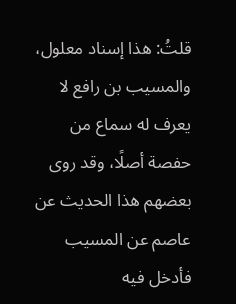قلتُ: هذا إسناد معلول، والمسيب بن رافع لا يعرف له سماع من حفصة أصلًا، وقد روى بعضهم هذا الحديث عن عاصم عن المسيب فأدخل فيه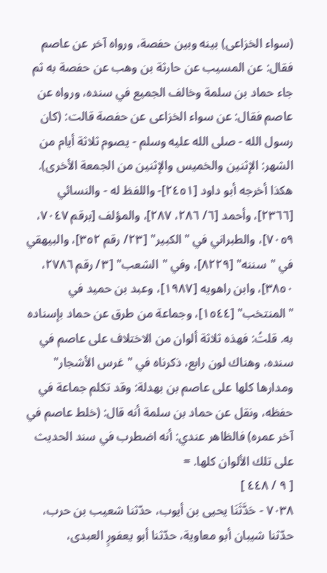(سواء الخزاعى) بينه وبين حفصة، ورواه آخر عن عاصم فقال: عن المسيب عن حارثة بن وهب عن حفصة به ثم جاء حماد بن سلمة وخالف الجميع في سنده، ورواه عن عاصم فقال: عن سواء الخزاعى عن حفصة قالت: (كان رسول الله - صلى الله عليه وسلم - يصوم ثلاثة أيام من الشهر: الإثنين والخميس والإثنين من الجمعة الأخرى). هكذا أخرجه أبو داود [٢٤٥١]- واللفظ له - والنسائي [٢٣٦٦]، وأحمد [٦/ ٢٨٦، ٢٨٧]، والمؤلف [برقم ٧٠٤٧، ٧٠٥٩]، والطبراني في "الكبير" [٢٣/ رقم ٣٥٢]، والبيهقي في "سننه" [٨٢٢٩]، وفي "الشعب" [٣/ رقم ٢٧٨٦، ٣٨٥٠]، وابن راهويه [١٩٨٧]، وعبد بن حميد في "المنتخب" [١٥٤٤]، وجماعة من طرق عن حماد بإسناده به. قلتُ: فهذه ثلاثة ألوان من الاختلاف على عاصم في سنده، وهناك لون رابع، ذكرناه في "غرس الأشجار" ومدارها كلها على عاصم بن بهدلة: وقد تكلم جماعة في حفظه، ونقل عن حماد بن سلمة أنه قال: (خلط عاصم في آخر عمره) فالظاهر عندي: أنه اضطرب في سند الحديث على تلك الألوان كلها. =
[ ٩ / ٤٤٨ ]
٧٠٣٨ - حَدَّثَنَا يحيى بن أيوب، حدّثنا شعيب بن حرب، حدّثنا شيبان أبو معاوية، حدّثنا أبو يعفورٍ العبدى،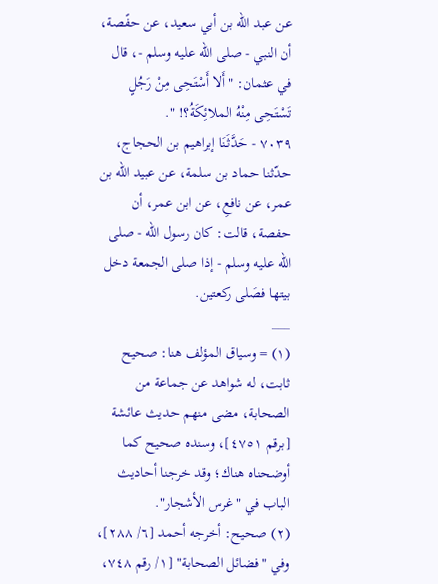عن عبد الله بن أبي سعيد، عن حفًصة، أن النبي - صلى الله عليه وسلم -، قال في عثمان: "أَلا أَسْتَحِى مِنْ رَجُلٍ تَسْتَحِى مِنْهُ الملائِكَةُ؟! ".
٧٠٣٩ - حَدَّثَنَا إبراهيم بن الحجاج، حدّثنا حماد بن سلمة، عن عبيد الله بن عمر، عن نافعِ، عن ابن عمر، أن حفصة، قالت: كان رسول الله - صلى الله عليه وسلم - إذا صلى الجمعة دخل بيتها فصَلى ركعتين.
___
(١) = وسياق المؤلف هنا: صحيح ثابت، له شواهد عن جماعة من الصحابة، مضى منهم حديث عائشة [برقم ٤٧٥١]، وسنده صحيح كما أوضحناه هناك؛ وقد خرجنا أحاديث الباب في "غرس الأشجار".
(٢) صحيح: أخرجه أحمد [٦/ ٢٨٨]، وفي "فضائل الصحابة" [١/ رقم ٧٤٨،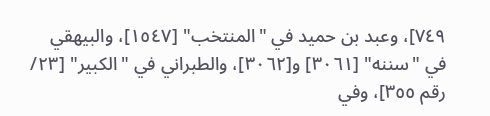٧٤٩]، وعبد بن حميد في "المنتخب" [١٥٤٧]، والبيهقي في "سننه" [٣٠٦١] و[٣٠٦٢]، والطبراني في "الكبير" [٢٣/ رقم ٣٥٥]، وفي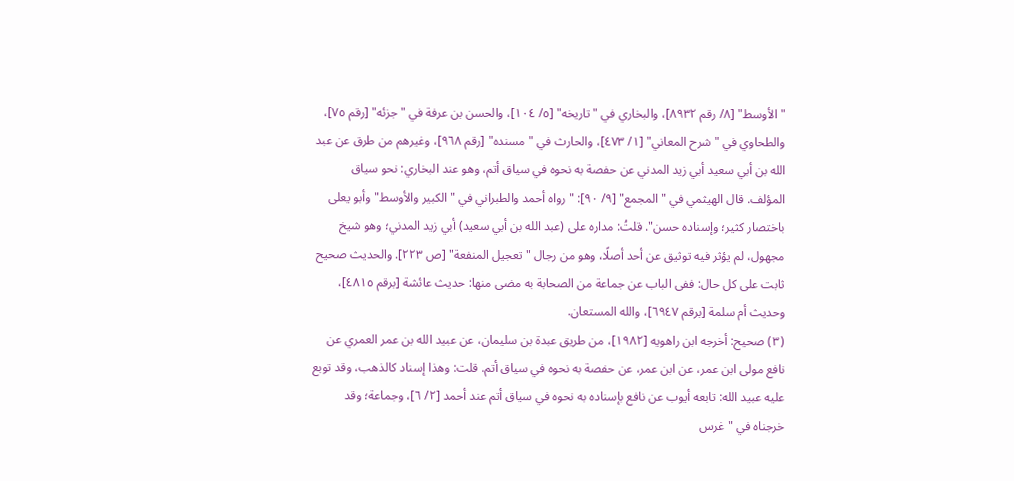"الأوسط" [٨/ رقم ٨٩٣٢]، والبخاري في "تاريخه" [٥/ ١٠٤]، والحسن بن عرفة في "جزئه" [رقم ٧٥]، والطحاوي في "شرح المعاني" [١/ ٤٧٣]، والحارث في "مسنده" [رقم ٩٦٨]، وغيرهم من طرق عن عبد الله بن أبي سعيد أبي زيد المدني عن حفصة به نحوه في سياق أتم، وهو عند البخاري: نحو سياق المؤلف. قال الهيثمي في "المجمع" [٩/ ٩٠]: "رواه أحمد والطبراني في "الكبير والأوسط" وأبو يعلى باختصار كثير؛ وإسناده حسن". قلتُ: مداره على (عبد الله بن أبي سعيد) أبي زيد المدني؛ وهو شيخ مجهول، لم يؤثر فيه توثيق عن أحد أصلًا، وهو من رجال "تعجيل المنفعة" [ص ٢٢٣]. والحديث صحيح ثابت على كل حال: ففى الباب عن جماعة من الصحابة به مضى منها: حديث عائشة [برقم ٤٨١٥]، وحديث أم سلمة [برقم ٦٩٤٧]، والله المستعان.
(٣) صحيح: أخرجه ابن راهويه [١٩٨٢]، من طريق عبدة بن سليمان، عن عبيد الله بن عمر العمري عن نافع مولى ابن عمر، عن ابن عمر، عن حفصة به نحوه في سياق أتم. قلت: وهذا إسناد كالذهب، وقد توبع عليه عبيد الله: تابعه أيوب عن نافع بإسناده به نحوه في سياق أتم عند أحمد [٢/ ٦]، وجماعة؛ وقد خرجناه في "غرس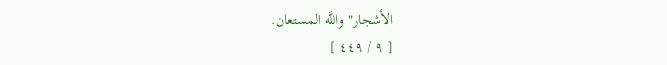الأشجار" واللَّه المستعان.
[ ٩ / ٤٤٩ ]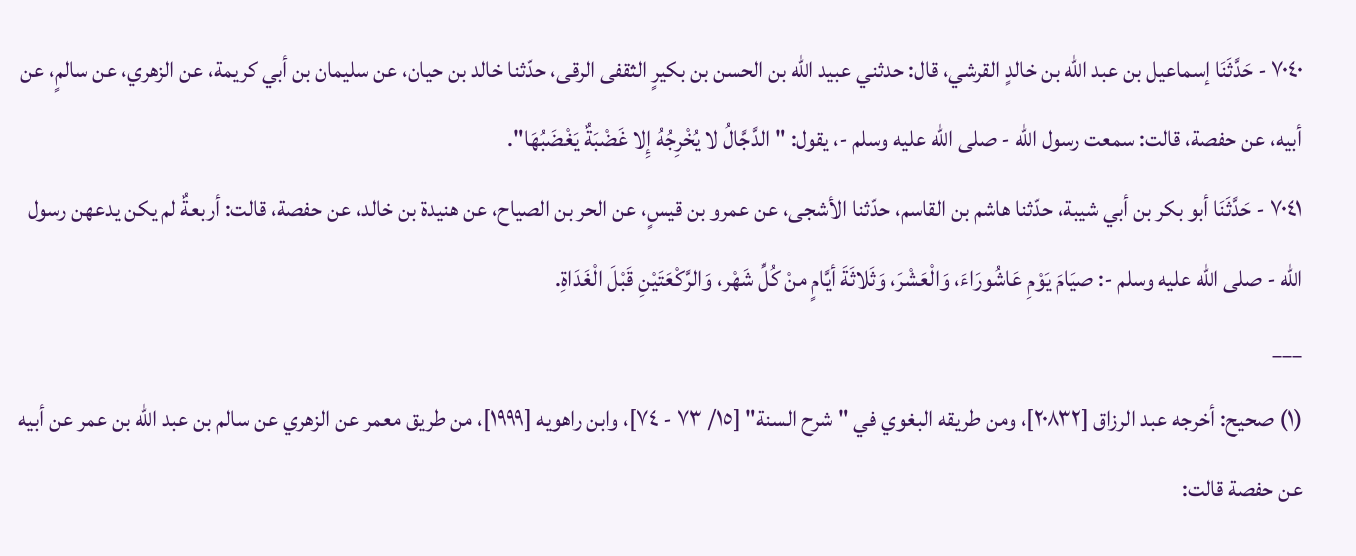٧٠٤٠ - حَدَّثَنَا إسماعيل بن عبد الله بن خالدٍ القرشي، قال: حدثني عبيد الله بن الحسن بن بكيرٍ الثقفى الرقى، حدّثنا خالد بن حيان، عن سليمان بن أبي كريمة، عن الزهري، عن سالمٍ، عن أبيه، عن حفصة، قالت: سمعت رسول الله - صلى الله عليه وسلم -، يقول: "الدَّجَّالُ لا يُخْرِجُهُ إِلا غَضْبَةٌ يَغْضَبُهَا".
٧٠٤١ - حَدَّثَنَا أبو بكر بن أبي شيبة، حدّثنا هاشم بن القاسم، حدّثنا الأشجى، عن عمرو بن قيسٍ، عن الحر بن الصياح، عن هنيدة بن خالد، عن حفصة، قالت: أربعةٌ لم يكن يدعهن رسول الله - صلى الله عليه وسلم -: صيَامَ يَوْمِ عَاشُورَاءَ، وَالْعَشْرَ، وَثَلاثَةَ أيَّامٍ منْ كُلِّ شَهْر، وَالرَّكْعَتَيْنِ قَبْلَ الْغَدَاةِ.
___
(١) صحيح: أخرجه عبد الرزاق [٢٠٨٣٢]، ومن طريقه البغوي في "شرح السنة" [١٥/ ٧٣ - ٧٤]، وابن راهويه [١٩٩٩]، من طريق معمر عن الزهري عن سالم بن عبد الله بن عمر عن أبيه عن حفصة قالت: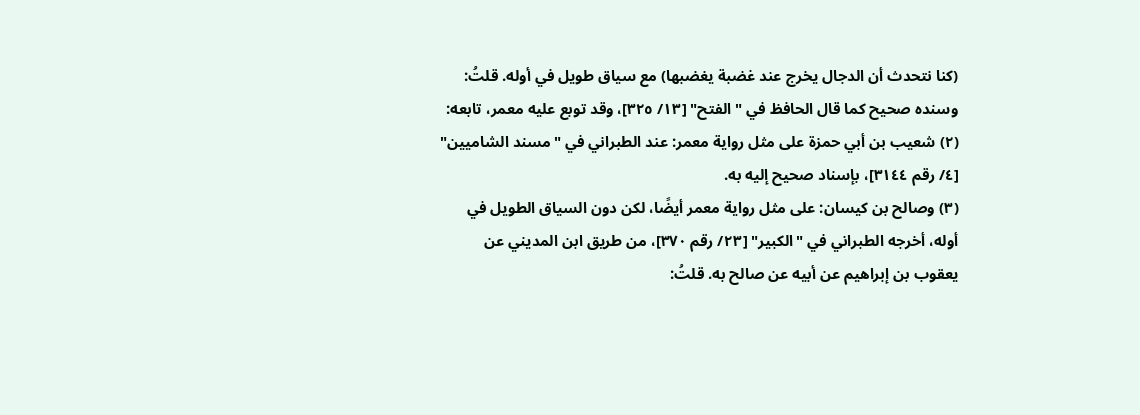(كنا نتحدث أن الدجال يخرج عند غضبة يغضبها) مع سياق طويل في أوله. قلتُ: وسنده صحيح كما قال الحافظ في "الفتح" [١٣/ ٣٢٥]، وقد توبع عليه معمر، تابعه:
(٢) شعيب بن أبي حمزة على مثل رواية معمر: عند الطبراني في "مسند الشاميين" [٤/ رقم ٣١٤٤]، بإسناد صحيح إليه به.
(٣) وصالح بن كيسان: على مثل رواية معمر أيضًا، لكن دون السياق الطويل في أوله، أخرجه الطبراني في "الكبير" [٢٣/ رقم ٣٧٠]، من طريق ابن المديني عن يعقوب بن إبراهيم عن أبيه عن صالح به. قلتُ: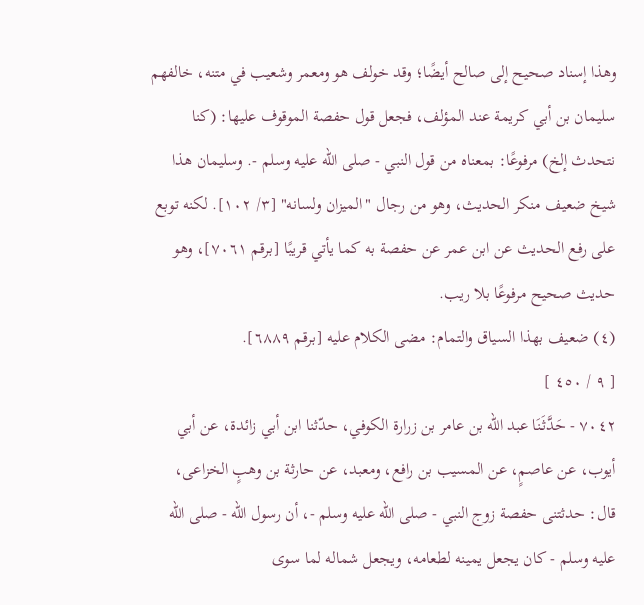وهذا إسناد صحيح إلى صالح أيضًا؛ وقد خولف هو ومعمر وشعيب في متنه، خالفهم سليمان بن أبي كريمة عند المؤلف، فجعل قول حفصة الموقوف عليها: (كنا نتحدث إلخ) مرفوعًا: بمعناه من قول النبي - صلى الله عليه وسلم -. وسليمان هذا شيخ ضعيف منكر الحديث، وهو من رجال "الميزان ولسانه" [٣/ ١٠٢]. لكنه توبع على رفع الحديث عن ابن عمر عن حفصة به كما يأتي قريبًا [برقم ٧٠٦١]، وهو حديث صحيح مرفوعًا بلا ريب.
(٤) ضعيف بهذا السياق والتمام: مضى الكلام عليه [برقم ٦٨٨٩].
[ ٩ / ٤٥٠ ]
٧٠٤٢ - حَدَّثَنَا عبد الله بن عامر بن زرارة الكوفي، حدّثنا ابن أبي زائدة، عن أبي أيوب، عن عاصمٍ، عن المسيب بن رافع، ومعبد، عن حارثة بن وهبٍ الخزاعى، قال: حدثتنى حفصة زوج النبي - صلى الله عليه وسلم -، أن رسول الله - صلى الله عليه وسلم - كان يجعل يمينه لطعامه، ويجعل شماله لما سوى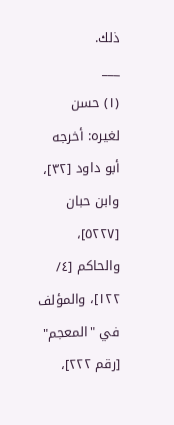ذلك.
___
(١) حسن لغيره: أخرجه أبو داود [٣٢]، وابن حبان [٥٢٢٧]، والحاكم [٤/ ١٢٢]، والمؤلف في "المعجم" [رقم ٢٢٢]،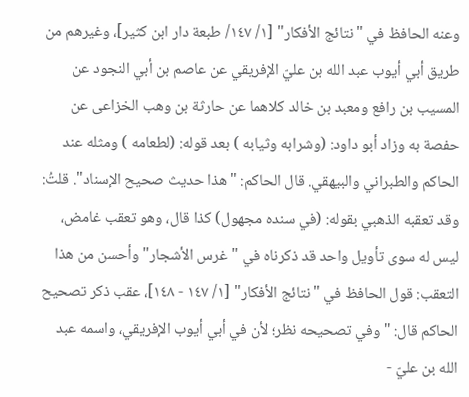وعنه الحافظ في "نتائج الأفكار" [١/ ١٤٧/ طبعة دار ابن كثير]، وغيرهم من طريق أبي أيوب عبد الله بن عليّ الإفريقي عن عاصم بن أبي النجود عن المسيب بن رافع ومعبد بن خالد كلاهما عن حارثة بن وهب الخزاعى عن حفصة به وزاد أبو داود: (وشرابه وثيابه ) بعد قوله: (لطعامه ) ومثله عند الحاكم والطبراني والبيهقي. قال الحاكم: "هذا حديث صحيح الإسناد". قلتُ: وقد تعقبه الذهبي بقوله: (في سنده مجهول) كذا قال، وهو تعقب غامض، ليس له سوى تأويل واحد قد ذكرناه في "غرس الأشجار" وأحسن من هذا التعقب: قول الحافظ في "نتائج الأفكار" [١/ ١٤٧ - ١٤٨]، عقب ذكر تصحيح الحاكم قال: "وفي تصحيحه نظر؛ لأن في أبي أيوب الإفريقي، واسمه عبد الله بن عليّ -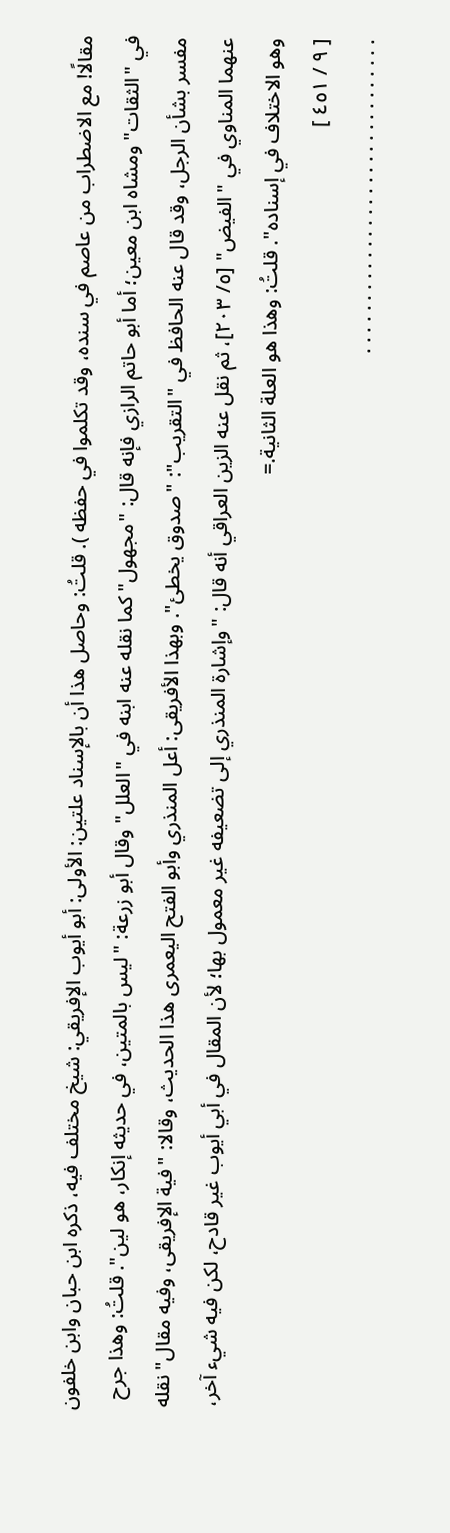مقالًا! مع الاضطراب من عاصم في سنده، وقد تكلموا في حفظه ). قلتُ: وحاصل هذا أن بالإسناد علتين: الأولى: أبو أيوب الإفريقي: شيخ مختلف فيه، ذكره ابن حبان وابن خلفون في "الثقات" ومشاه ابن معين؛ أما أبو حاتم الرازي فإنه قال: "مجهول" كما نقله عنه ابنه في "العلل" وقال أبو زرعة: "ليس بالمتين، في حديثه إنكار، هو لين". قلتُ: وهذا جرح مفسر بشأن الرجل، وقد قال عنه الحافظ في "التقريب": "صدوق يخطئ". وبهذا الأفريقى: أعل المنذري وأبو الفتح اليعمرى هذا الحديث، وقالا: "فية الإفريقى، وفيه مقال" نقله عنهما المناوي في "الفيض" [٥/ ٢٠٣]، ثم نقل عنه الزين العراقي أنه قال: "وإشارة المنذري إلى تضعيفه غير معمول بها؛ لأن المقال في أبي أيوب غير قادح، لكن فيه شيء آخر، وهو الاختلاف في إسناده". قلتُ: وهذا هو العلة الثانية.=
[ ٩ / ٤٥١ ]
. . . . . . . . . . . . . . . . . . . . . . . . . . . . . .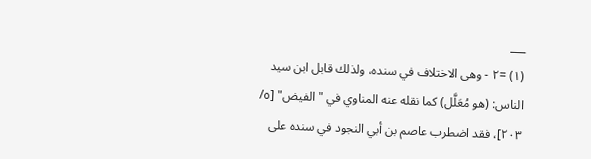___
(١) =٢ - وهى الاختلاف في سنده، ولذلك قابل ابن سيد الناس: (هو مُعَلَّل) كما نقله عنه المناوي في "الفيض" [٥/ ٢٠٣]، فقد اضطرب عاصم بن أبي النجود في سنده على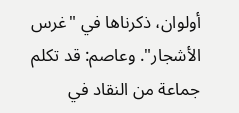أولوان، ذكرناها في "غرس الأشجار". وعاصم: قد تكلم جماعة من النقاد في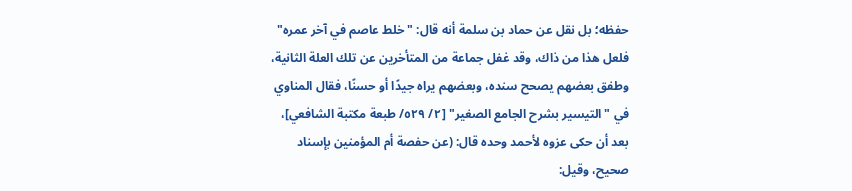حفظه؛ بل نقل عن حماد بن سلمة أنه قال: "خلط عاصم في آخر عمره" فلعل هذا من ذاك، وقد غفل جماعة من المتأخرين عن تلك العلة الثانية، وطفق بعضهم يصحح سنده، وبعضهم يراه جيدًا أو حسنًا، فقال المناوي في "التيسير بشرح الجامع الصغير" [٢/ ٥٢٩/ طبعة مكتبة الشافعي]، بعد أن حكى عزوه لأحمد وحده قال: (عن حفصة أم المؤمنين بإسناد صحيح، وقيل: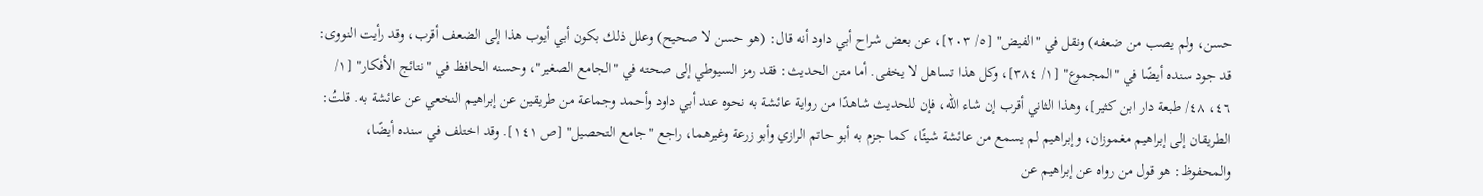حسن، ولم يصب من ضعفه) ونقل في "الفيض" [٥/ ٢٠٣]، عن بعض شراح أبي داود أنه قال: (هو حسن لا صحيح) وعلل ذلك بكون أبي أيوب هذا إلى الضعف أقرب، وقد رأيت النووى: قد جود سنده أيضًا في "المجموع" [١/ ٣٨٤]، وكل هذا تساهل لا يخفى. أما متن الحديث: فقد رمز السيوطي إلى صحته في "الجامع الصغير"، وحسنه الحافظ في "نتائج الأفكار" [١/ ٤٦، ٤٨/ طبعة دار ابن كثير]، وهذا الثاني أقرب إن شاء الله، فإن للحديث شاهدًا من رواية عائشة به نحوه عند أبي داود وأحمد وجماعة من طريقين عن إبراهيم النخعي عن عائشة به. قلتُ: الطريقان إلى إبراهيم مغموزان، وإبراهيم لم يسمع من عائشة شيئًا، كما جزم به أبو حاتم الرازي وأبو زرعة وغيرهما، راجع "جامع التحصيل" [ص ١٤١]. وقد اختلف في سنده أيضًا، والمحفوظ: هو قول من رواه عن إبراهيم عن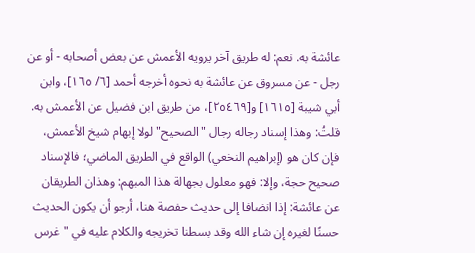عائشة به. نعم: له طريق آخر يرويه الأعمش عن بعض أصحابه - أو عن رجل - عن مسروق عن عائشة به نحوه أخرجه أحمد [٦/ ١٦٥]، وابن أبي شيبة [١٦١٥] و[٢٥٤٦٩]، من طريق ابن فضيل عن الأعمش به. قلتُ: وهذا إسناد رجاله رجال "الصحيح" لولا إبهام شيخ الأعمش، فإن كان هو (إبراهيم النخعي) الواقع في الطريق الماضي؛ فالإسناد صحيح حجة، وإلا: فهو معلول بجهالة هذا المبهم: وهذان الطريقان عن عائشة: إذا انضافا إلى حديث حفصة هنا، أرجو أن يكون الحديث حسنًا لغيره إن شاء الله وقد بسطنا تخريجه والكلام عليه في "غرس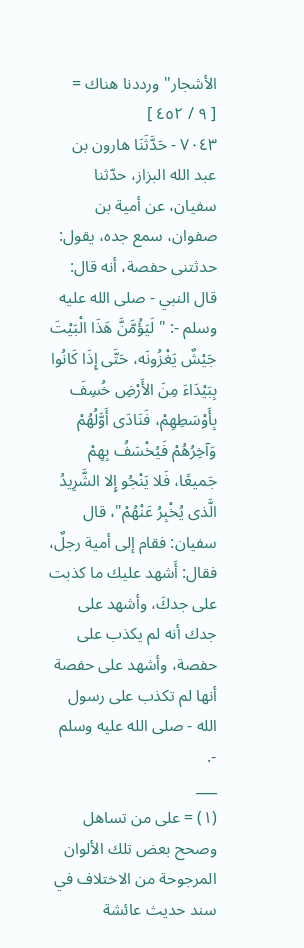الأشجار" ورددنا هناك =
[ ٩ / ٤٥٢ ]
٧٠٤٣ - حَدَّثَنَا هارون بن عبد الله البزاز، حدّثنا سفيان، عن أمية بن صفوان، سمع جده، يقول: حدثتنى حفصة، أنه قال: قال النبي - صلى الله عليه وسلم -: "لَيَؤُمَّنَّ هَذَا الْبَيْتَ جَيْشٌ يَغْزُونَه، حَتَّى إِذَا كَانُوا بِبَيْدَاءَ مِنَ الأَرْضِ خُسِفَ بِأَوْسَطِهِمْ، فَنَادَى أَوَّلُهُمْ وَآخِرُهُمْ فَيُخْسَفُ بِهِمْ جَميعًا، فَلا يَنْجُو إِلا الشَّرِيدُ الَّذى يُخْبِرُ عَنْهُمْ"، قال سفيان: فقام إلى أمية رجلٌ، فقال: أَشهد عليك ما كذبت على جدكَ، وأشهد على جدك أنه لم يكذب على حفصة، وأشهد على حفصة أنها لم تكذب على رسول الله - صلى الله عليه وسلم -.
___
(١) = على من تساهل وصحح بعض تلك الألوان المرجوحة من الاختلاف في سند حديث عائشة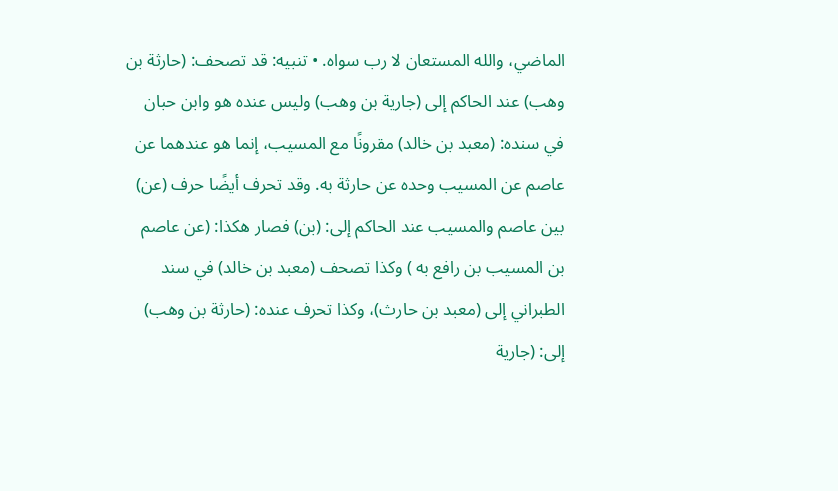الماضي، والله المستعان لا رب سواه. • تنبيه: قد تصحف: (حارثة بن وهب) عند الحاكم إلى (جارية بن وهب) وليس عنده هو وابن حبان في سنده: (معبد بن خالد) مقرونًا مع المسيب، إنما هو عندهما عن عاصم عن المسيب وحده عن حارثة به. وقد تحرف أيضًا حرف (عن) بين عاصم والمسيب عند الحاكم إلى: (بن) فصار هكذا: (عن عاصم بن المسيب بن رافع به ) وكذا تصحف (معبد بن خالد) في سند الطبراني إلى (معبد بن حارث)، وكذا تحرف عنده: (حارثة بن وهب) إلى: (جارية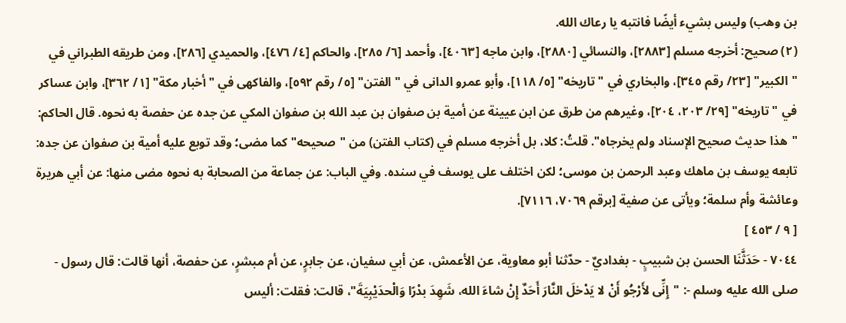بن وهب) وليس بشيء أيضًا فانتبه يا رعاك الله.
(٢) صحيح: أخرجه مسلم [٢٨٨٣]، والنسائي [٢٨٨٠]، وابن ماجه [٤٠٦٣]، وأحمد [٦/ ٢٨٥]، والحاكم [٤/ ٤٧٦]، والحميدي [٢٨٦]، ومن طريقه الطبراني في "الكبير" [٢٣/ رقم ٣٤٥]، والبخاري في "تاريخه" [٥/ ١١٨]، وأبو عمرو الدانى في "الفتن" [٥/ رقم ٥٩٢]، والفاكهى في "أخبار مكة" [١/ ٣٦٢]، وابن عساكر في "تاريخه" [٢٩/ ٢٠٣، ٢٠٤]، وغيرهم من طرق عن ابن عيينة عن أمية بن صفوان بن عبد الله بن صفوان المكي عن جده عن حفصة به نحوه. قال الحاكم: "هذا حديث صحيح الإسناد ولم يخرجاه". قلتُ: كلا، بل أخرجه مسلم في (كتاب الفتن) من "صحيحه" كما مضى؛ وقد توبع عليه أمية بن صفوان عن جده: تابعه يوسف بن ماهك وعبد الرحمن بن موسى؛ لكن اختلف على يوسف في سنده. وفي الباب: عن جماعة من الصحابة به نحوه مضى منها: عن أبي هريرة وعائشة وأم سلمة؛ ويأتى عن صفية [برقم ٧٠٦٩، ٧١١٦].
[ ٩ / ٤٥٣ ]
٧٠٤٤ - حَدَثَّنَا الحسن بن شبيبٍ - بغداديٌ - حدّثنا أبو معاوية، عن الأعمش، عن أبي سفيان، عن جابرٍ، عن أم مبشرٍ، عن حفصة، أنها قالت: قال رسول - صلى الله عليه وسلم -: "إِنِّى لأَرْجُو أَنْ لا يَدْخلَ النَّارَ أَحَدٌ إِنْ شاءَ الله، شَهِدَ بدْرًا وَالْحدَيْبِيَةَ"، قالت: فقلت: أليس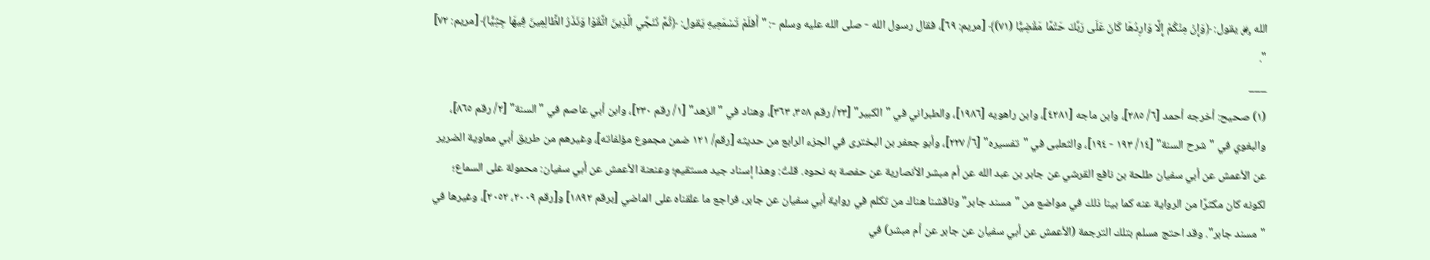الله ﷿ يقول: ﴿وَإِنْ مِنْكُمْ إِلَّا وَارِدُهَا كَانَ عَلَى رَبِّكَ حَتْمًا مَقْضِيًّا (٧١)﴾ [مريم: ٦٩]، فقال رسول الله - صلى الله عليه وسلم -: "أَفلَمْ تَسْمَعِيهِ يَقول: ﴿ثُمَّ نُنَجِّي الَّذِينَ اتَّقَوْا وَنَذَرُ الظَّالِمِينَ فِيهَا جِثِيًّا﴾ [مريم: ٧٢] ".
___
(١) صحيح: أخرجه أحمد [٦/ ٢٨٥]، وابن ماجه [٤٢٨١]، وابن راهويه [١٩٨٦]، والطبراني في "الكبير" [٢٣/ رقم ٣٥٨، ٣٦٣]، وهناد في "الزهد" [١/ رقم ٢٣٠]، وابن أبي عاصم في "السنة" [٢/ رقم ٨٦٥]، والبغوي في "شرح السنة" [١٤/ ١٩٣ - ١٩٤]، والثعلبى في "تفسيره" [٦/ ٢٢٧]، وأبو جعفر بن البخترى في الجزء الرابع من حديثه [رقم/ ١٢١ ضمن مجموع مؤلفاته]، وغيرهم من طريق أبي معاوية الضرير عن الأعمش عن أبي سفيان طلحة بن نافع القرشي عن جابر بن عبد الله عن أم مبشر الأنصارية عن حفصة به نحوه. قلتُ: وهذا إسناد جيد مستقيم؛ وعنعنة الأعمش عن أبي سفيان: محمولة على السماع؛ لكونه كان مكثرًا من الرواية عنه كما بينا ذلك في مواضع من "مسند جابر" وناقشنا هناك من تكلم في رواية أبي سفيان عن جابر، فراجع ما علقناه على الماضي [برقم ١٨٩٢] و[رقم ٢٠٠٩، ٢٠٥٢]، وغيرها في "مسند جابر". وقد احتج مسلم بتلك الترجمة (الأعمش عن أبي سفيان عن جابر عن أم مبشر) في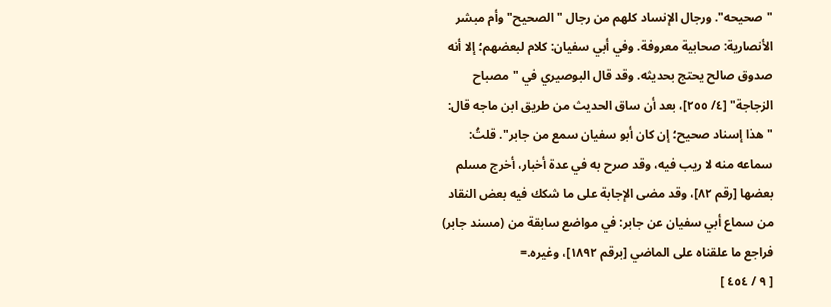"صحيحه". ورجال الإنساد كلهم من رجال "الصحيح" وأم مبشر الأنصارية: صحابية معروفة. وفي أبي سفيان: كلام لبعضهم؛ إلا أنه صدوق صالح يحتج بحديثه. وقد قال البوصيري في "مصباح الزجاجة" [٤/ ٢٥٥]، بعد أن ساق الحديث من طريق ابن ماجه قال: "هذا إسناد صحيح؛ إن كان أبو سفيان سمع من جابر". قلتُ: سماعه منه لا ريب فيه، وقد صرح به في عدة أخبار، أخرج مسلم بعضها [رقم ٨٢]، وقد مضى الإجابة على ما شكك فيه بعض النقاد من سماع أبي سفيان عن جابر: في مواضع سابقة من (مسند جابر) فراجع ما علقناه على الماضي [برقم ١٨٩٢]، وغيره.=
[ ٩ / ٤٥٤ ]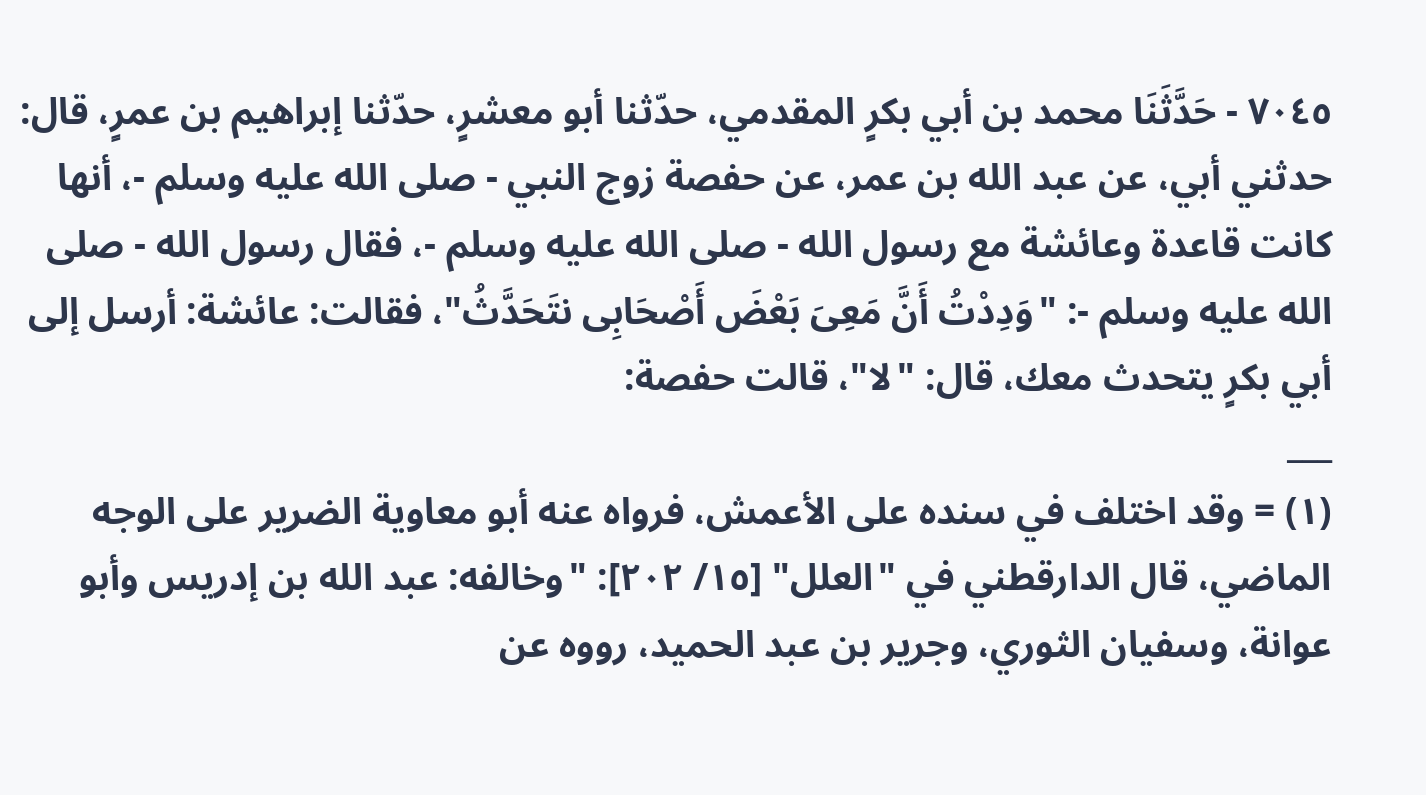٧٠٤٥ - حَدَّثَنَا محمد بن أبي بكرٍ المقدمي، حدّثنا أبو معشرٍ، حدّثنا إبراهيم بن عمرٍ، قال: حدثني أبي، عن عبد الله بن عمر، عن حفصة زوج النبي - صلى الله عليه وسلم -، أنها كانت قاعدة وعائشة مع رسول الله - صلى الله عليه وسلم -، فقال رسول الله - صلى الله عليه وسلم -: "وَدِدْتُ أَنَّ مَعِىَ بَعْضَ أَصْحَابِى نتَحَدَّثُ"، فقالت: عائشة: أرسل إلى أبي بكرٍ يتحدث معك، قال: "لا"، قالت حفصة:
___
(١) = وقد اختلف في سنده على الأعمش، فرواه عنه أبو معاوية الضرير على الوجه الماضي، قال الدارقطني في "العلل" [١٥/ ٢٠٢]: "وخالفه: عبد الله بن إدريس وأبو عوانة، وسفيان الثوري، وجرير بن عبد الحميد، رووه عن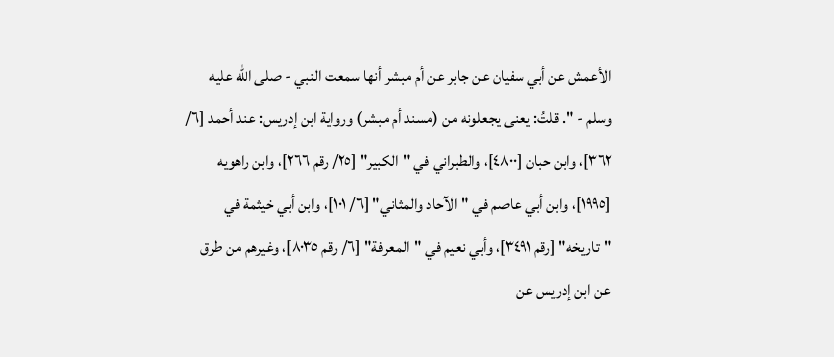الأعمش عن أبي سفيان عن جابر عن أم مبشر أنها سمعت النبي - صلى الله عليه وسلم - ". قلتُ: يعنى يجعلونه من (مسند أم مبشر) ورواية ابن إدريس: عند أحمد [٦/ ٣٦٢]، وابن حبان [٤٨٠٠]، والطبراني في "الكبير" [٢٥/ رقم ٢٦٦]، وابن راهويه [١٩٩٥]، وابن أبي عاصم في "الآحاد والمثاني" [٦/ ١٠١]، وابن أبي خيثمة في "تاريخه" [رقم ٣٤٩١]، وأبي نعيم في "المعرفة" [٦/ رقم ٨٠٣٥]، وغيرهم من طرق عن ابن إدريس عن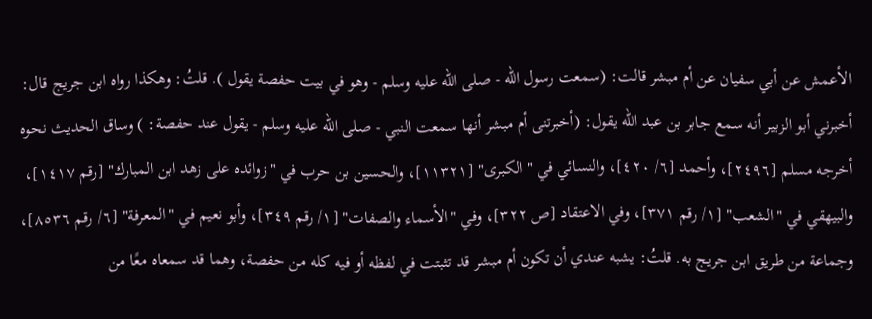الأعمش عن أبي سفيان عن أم مبشر قالت: (سمعت رسول الله - صلى الله عليه وسلم - وهو في بيت حفصة يقول ). قلتُ: وهكذا رواه ابن جريج قال: أخبرني أبو الزبير أنه سمع جابر بن عبد الله يقول: (أخبرتنى أم مبشر أنها سمعت النبي - صلى الله عليه وسلم - يقول عند حفصة: ) وساق الحديث نحوه أخرجه مسلم [٢٤٩٦]، وأحمد [٦/ ٤٢٠]، والنسائي في "الكبرى" [١١٣٢١]، والحسين بن حرب في "زوائده على زهد ابن المبارك" [رقم ١٤١٧]، والبيهقي في "الشعب" [١/ رقم ٣٧١]، وفي الاعتقاد [ص ٣٢٢]، وفي "الأسماء والصفات" [١/ رقم ٣٤٩]، وأبو نعيم في "المعرفة" [٦/ رقم ٨٥٣٦]، وجماعة من طريق ابن جريج به. قلتُ: يشبه عندي أن تكون أم مبشر قد تثبتت في لفظه أو فيه كله من حفصة، وهما قد سمعاه معًا من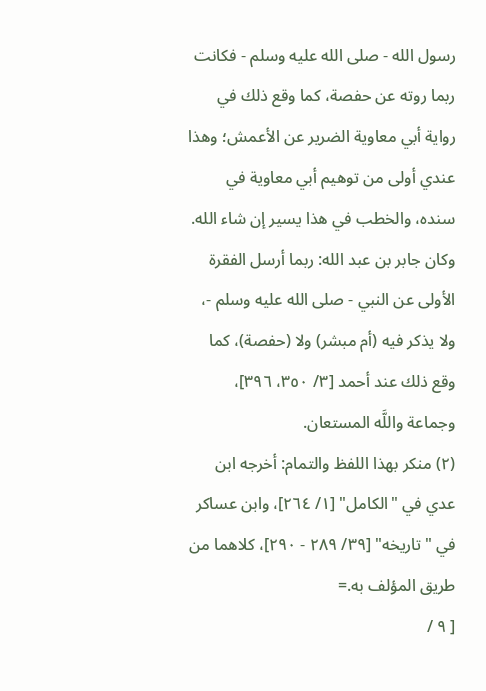رسول الله - صلى الله عليه وسلم - فكانت ربما روته عن حفصة، كما وقع ذلك في رواية أبي معاوية الضرير عن الأعمش؛ وهذا عندي أولى من توهيم أبي معاوية في سنده، والخطب في هذا يسير إن شاء الله. وكان جابر بن عبد الله: ربما أرسل الفقرة الأولى عن النبي - صلى الله عليه وسلم -، ولا يذكر فيه (أم مبشر) ولا (حفصة)، كما وقع ذلك عند أحمد [٣/ ٣٥٠، ٣٩٦]، وجماعة واللَّه المستعان.
(٢) منكر بهذا اللفظ والتمام: أخرجه ابن عدي في "الكامل" [١/ ٢٦٤]، وابن عساكر في "تاريخه" [٣٩/ ٢٨٩ - ٢٩٠]، كلاهما من طريق المؤلف به.=
[ ٩ /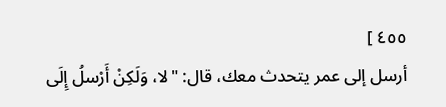٤٥٥ ]
أرسل إلى عمر يتحدث معك، قال: "لا، وَلَكِنْ أَرْسلُ إِلَى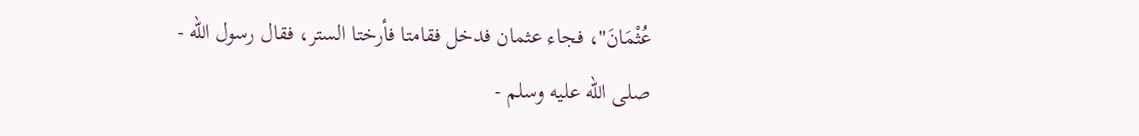عُثْمَانَ"، فجاء عثمان فدخل فقامتا فأرختا الستر، فقال رسول الله - صلى الله عليه وسلم -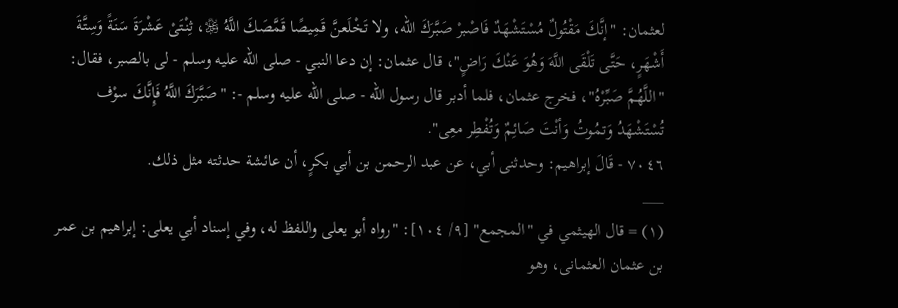لعثمان: "إنَّكَ مَقْتُولٌ مُسْتَشْهَدٌ فَاصْبرْ صَبَّرَكَ الله، ولا تَخْلَعنَّ قَمِيصًا قَمَّصَكَ اللَّهُ ﷿، ثِنْتَىْ عَشْرَةَ سَنَةً وَسِتَّةَ أَشْهَرٍ، حَتَّى تَلْقَى اللَّهَ وَهُوَ عَنْكَ رَاضٍ"، قال عثمان: إن دعا النبي - صلى الله عليه وسلم - لى بالصبر، فقال: "اللَّهُمَّ صَبِّرْهُ"، فخرج عثمان، فلما أدبر قال رسول الله - صلى الله عليه وسلم -: "صَبَّرَكَ اللَّهُ فَإِنَّكَ سوْف تُسْتَشْهَدُ وَتمُوتُ وَأنْتَ صَائِمٌ وَتُفْطِر معِى".
٧٠٤٦ - قَالَ إبراهيم: وحدثنى أبي، عن عبد الرحمن بن أبي بكرٍ، أن عائشة حدثته مثل ذلك.
___
(١) = قال الهيثمي في "المجمع" [٩/ ١٠٤]: "رواه أبو يعلى واللفظ له، وفي إسناد أبي يعلى: إبراهيم بن عمر بن عثمان العثمانى، وهو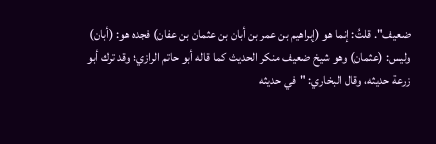ضعيف". قلتُ: إنما هو (إبراهيم بن عمر بن أبان بن عثمان بن عفان) فجده هو: (أبان) وليس: (عثمان) وهو شيخ ضعيف منكر الحديث كما قاله أبو حاتم الرازي؛ وقد ترك أبو زرعة حديثه، وقال البخاري: "في حديثه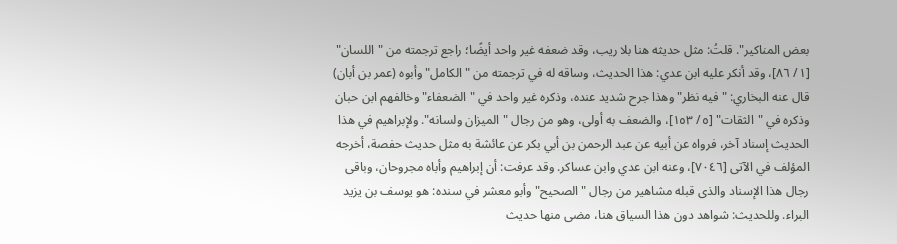بعض المناكير". قلتُ: مثل حديثه هنا بلا ريب، وقد ضعفه غير واحد أيضًا؛ راجع ترجمته من "اللسان" [١/ ٨٦]، وقد أنكر عليه ابن عدي: هذا الحديث، وساقه له في ترجمته من "الكامل" وأبوه (عمر بن أبان) قال عنه البخاري: "فيه نظر" وهذا جرح شديد عنده، وذكره غير واحد في "الضعفاء" وخالفهم ابن حبان وذكره في "الثقات" [٥/ ١٥٣]، والضعف به أولى، وهو من رجال "الميزان ولسانه". ولإبراهيم في هذا الحديث إسناد آخر، فرواه عن أبيه عن عبد الرحمن بن أبي بكر عن عائشة به مثل حديث حفصة، أخرجه المؤلف في الآتى [٧٠٤٦]، وعنه ابن عدي وابن عساكر. وقد عرفت: أن إبراهيم وأباه مجروحان، وباقى رجال هذا الإسناد والذى قبله مشاهير من رجال "الصحيح" وأبو معشر في سنده: هو يوسف بن يزيد البراء. وللحديث: شواهد دون هذا السياق هنا، مضى منها حديث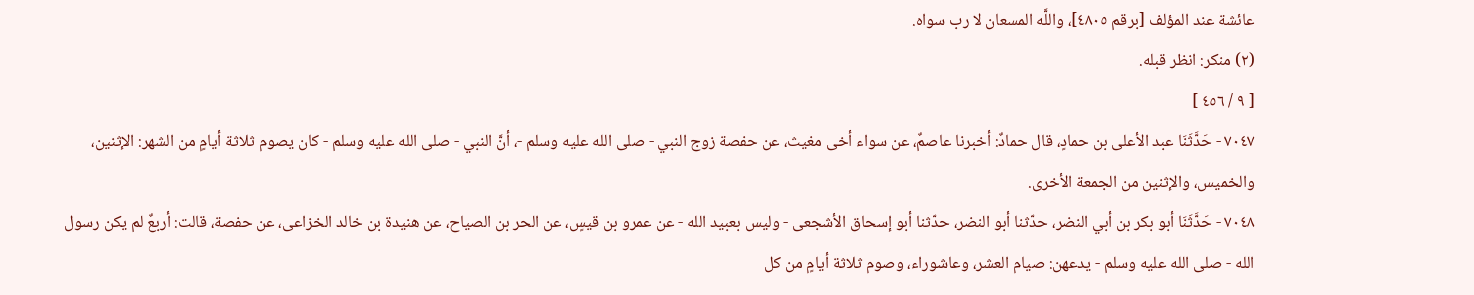عائشة عند المؤلف [برقم ٤٨٠٥]، واللَّه المسعان لا رب سواه.
(٢) منكر: انظر قبله.
[ ٩ / ٤٥٦ ]
٧٠٤٧ - حَدَّثَنَا عبد الأعلى بن حمادٍ، قال حمادٌ: أخبرنا عاصمٌ، عن سواء أخى مغيث، عن حفصة زوج النبي - صلى الله عليه وسلم -، أنَّ النبي - صلى الله عليه وسلم - كان يصوم ثلاثة أيامٍ من الشهر: الإثنين، والخميس، والإثنين من الجمعة الأخرى.
٧٠٤٨ - حَدَّثَنَا أبو بكر بن أبي النضر، حدّثنا أبو النضر، حدّثنا أبو إسحاق الأشجعى - وليس بعبيد الله - عن عمرو بن قيسٍ، عن الحر بن الصياح، عن هنيدة بن خالد الخزاعى، عن حفصة، قالت: أربعٌ لم يكن رسول الله - صلى الله عليه وسلم - يدعهن: صيام العشر، وعاشوراء، وصوم ثلاثة أيامٍ من كل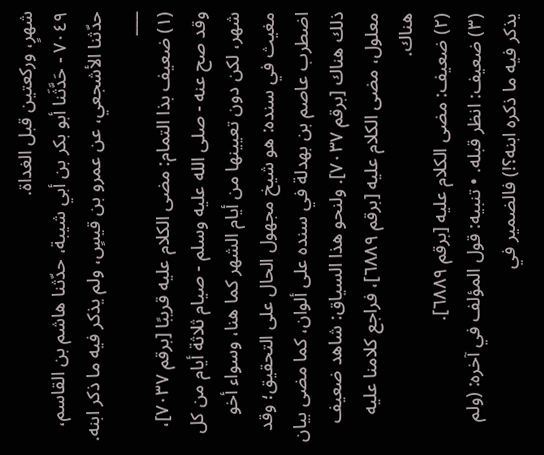شهرٍ، وركعتين قبل الغداة.
٧٠٤٩ - حَدَّثَنا أبو بكر بن أبي شيبة، حدّثنا هاشم بن القاسم، حدّثنا الأشجعي، عن عمرو بن قيسٍ، ولم يذكر فيه ما ذكر ابنه.
___
(١) ضعيف بذا التمام: مضى الكلام عليه قريبًا [برقم ٧٠٣٧]، وقد صح عنه - صلى الله عليه وسلم - صيام ثلاثة أيام من كل شهر، لكن دون تعيينها من أيام الشهر كما هنا، وسواء أخو مغيث في سنده: هو شيخ مجهول الحال على التحقيق؛ وقد اضطرب عاصم بن بهدلة في سنده على ألوان، كما مضى بيان ذلك هناك [برقم ٧٠٣٧]. ولنحو هذا السياق: شاهد ضعيف معلول، مضى الكلام عليه [برقم ٦٨٨٩]، فراجع كلامنا عليه هناك.
(٢) ضعيف: مضى الكلام عليه [برقم ٦٨٨٩].
(٣) ضعيف: انظر قبله. • تنبيه: قول المؤلف في آخره: (ولم يذكر فيه ما ذكره ابنه؟!) فالضمير في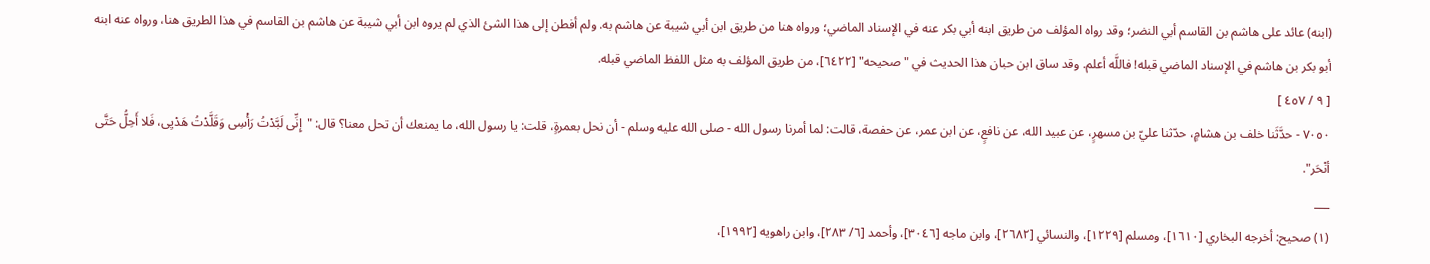(ابنه) عائد على هاشم بن القاسم أبي النضر؛ وقد رواه المؤلف من طريق ابنه أبي بكر عنه في الإسناد الماضي؛ ورواه هنا من طريق ابن أبي شيبة عن هاشم به. ولم أفطن إلى هذا الشئ الذي لم يروه ابن أبي شيبة عن هاشم بن القاسم في هذا الطريق هنا، ورواه عنه ابنه أبو بكر بن هاشم في الإسناد الماضي قبله! فاللَّه أعلم. وقد ساق ابن حبان هذا الحديث في "صحيحه" [٦٤٢٢]، من طريق المؤلف به مثل اللفظ الماضي قبله.
[ ٩ / ٤٥٧ ]
٧٠٥٠ - حدَّثَنا خلف بن هشامٍ، حدّثنا عليّ بن مسهرٍ، عن عبيد الله، عن نافعٍ، عن ابن عمر، عن حفصة، قالت: لما أمرنا رسول الله - صلى الله عليه وسلم - أن نحل بعمرةٍ، قلت: يا رسول الله، ما يمنعك أن تحل معنا؟ قال: "إِنِّى لَبَّدْتُ رَأْسِى وَقَلَّدْتُ هَدْيِى، فَلا أَحِلُّ حَتَّى أنْحَر".
___
(١) صحيح: أخرجه البخاري [١٦١٠]، ومسلم [١٢٢٩]، والنسائي [٢٦٨٢]، وابن ماجه [٣٠٤٦]، وأحمد [٦/ ٢٨٣]، وابن راهويه [١٩٩٢]،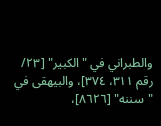والطبراني في "الكبير" [٢٣/ رقم ٣١١، ٣٧٤]، والبيهقى في "سننه" [٨٦٢٦]،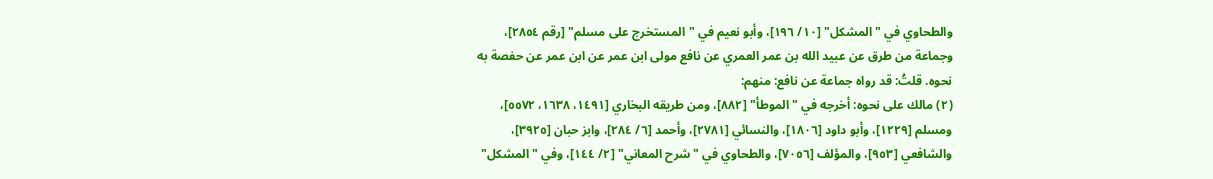والطحاوي في "المشكل" [١٠/ ١٩٦]، وأبو نعيم في "المستخرج على مسلم" [رقم ٢٨٥٤]، وجماعة من طرق عن عبيد الله بن عمر العمري عن نافع مولى ابن عمر عن ابن عمر عن حفصة به نحوه. قلتُ: قد رواه جماعة عن نافع: منهم:
(٢) مالك على نحوه: أخرجه في "الموطأ" [٨٨٢]، ومن طريقه البخاري [١٤٩١، ١٦٣٨، ٥٥٧٢]، ومسلم [١٢٢٩]، وأبو داود [١٨٠٦]، والنسائي [٢٧٨١]، وأحمد [٦/ ٢٨٤]، وابز حبان [٣٩٢٥]، والشافعي [٩٥٣]، والمؤلف [٧٠٥٦]، والطحاوي في "شرح المعاني" [٢/ ١٤٤]، وفي "المشكل"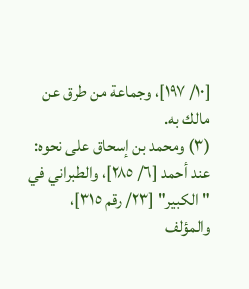[١٠/ ١٩٧]، وجماعة من طرق عن مالك به.
(٣) ومحمد بن إسحاق على نحوه: عند أحمد [٦/ ٢٨٥]، والطبراني في "الكبير" [٢٣/ رقم ٣١٥]، والمؤلف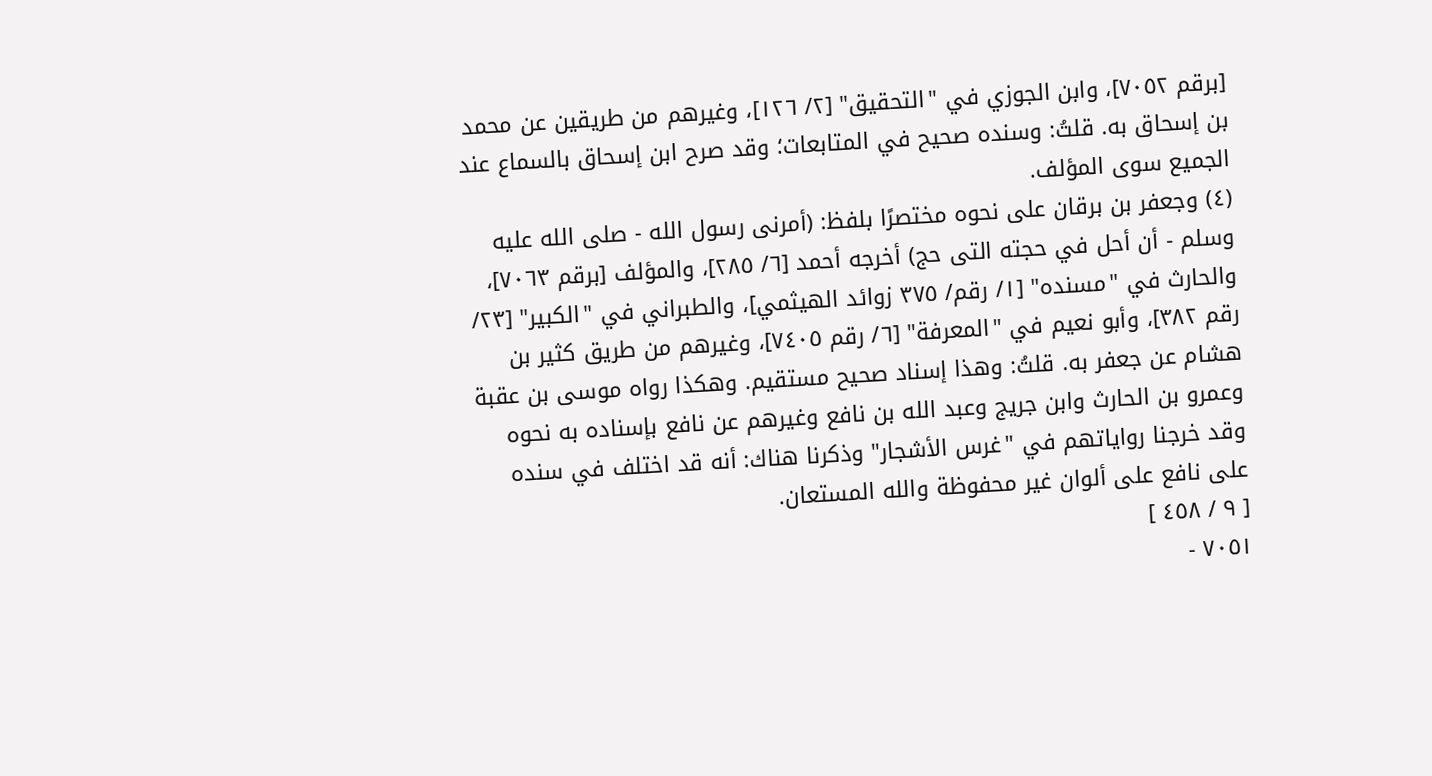[برقم ٧٠٥٢]، وابن الجوزي في "التحقيق" [٢/ ١٢٦]، وغيرهم من طريقين عن محمد بن إسحاق به. قلتُ: وسنده صحيح في المتابعات؛ وقد صرح ابن إسحاق بالسماع عند الجميع سوى المؤلف.
(٤) وجعفر بن برقان على نحوه مختصرًا بلفظ: (أمرنى رسول الله - صلى الله عليه وسلم - أن أحل في حجته التى حج) أخرجه أحمد [٦/ ٢٨٥]، والمؤلف [برقم ٧٠٦٣]، والحارث في "مسنده" [١/ رقم/ ٣٧٥ زوائد الهيثمي]، والطبراني في "الكبير" [٢٣/ رقم ٣٨٢]، وأبو نعيم في "المعرفة" [٦/ رقم ٧٤٠٥]، وغيرهم من طريق كثير بن هشام عن جعفر به. قلتُ: وهذا إسناد صحيح مستقيم. وهكذا رواه موسى بن عقبة وعمرو بن الحارث وابن جريج وعبد الله بن نافع وغيرهم عن نافع بإسناده به نحوه وقد خرجنا رواياتهم في "غرس الأشجار" وذكرنا هناك: أنه قد اختلف في سنده على نافع على ألوان غير محفوظة والله المستعان.
[ ٩ / ٤٥٨ ]
٧٠٥١ -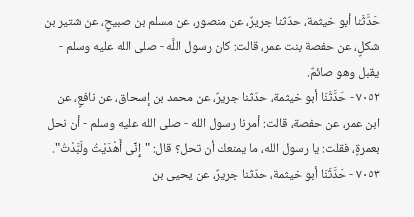حَدَّثَنا أبو خيثمة، حدّثنا جريرٌ، عن منصور، عن مسلم بن صبيحٍ، عن شتير بن شكلٍ، عن حفصة بنت عمر، قالت: كان رسول اللَّه - صلى الله عليه وسلم - يقبل وهو صائمٌ.
٧٠٥٢ - حَدَّثَنَا أبو خيثمة، حدّثنا جريرٌ، عن محمد بن إسحاق، عن نافعٍ، عن ابن عمر، عن حفصة، قالت: أمرنا رسول الله - صلى الله عليه وسلم - أن نحل بعمرةٍ، فقلت: يا رسول الله، ما يمنعك أن تحل؟ قال: "إِنِّى أَهْدَيْتُ ولَبَّدْتُ".
٧٠٥٣ - حَدَّثَنَا أبو خيثمة، حدّثنا جريرٌ، عن يحيى بن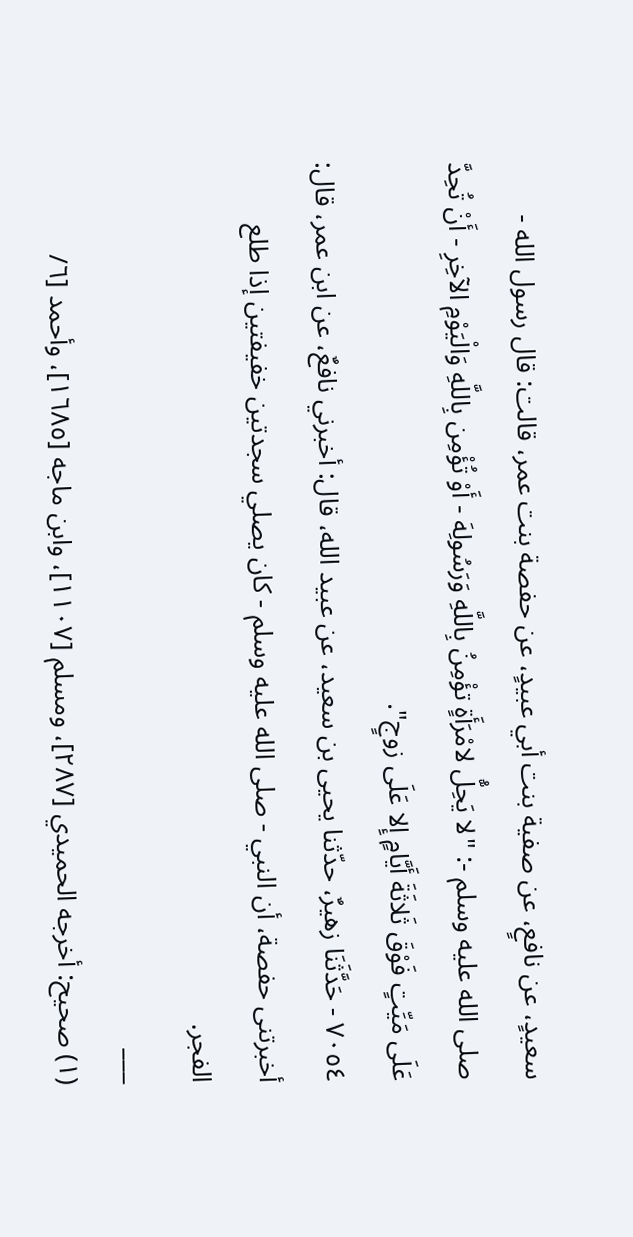سعيدٍ، عن نافعٍ، عن صفية بنت أبي عبيدٍ، عن حفصة بنت عمر، قالت: قال رسول الله - صلى الله عليه وسلم -: "لا يَحِلُّ لامْرَأَةٍ تؤْمِنُ بِاللَّهِ وَرَسُولِهَ - أَوْ تُؤْمِن بِاللَّهِ وَالْيَوْمِ الآخِرِ - أَنْ تُحِدَّ عَلَى مَيِّتٍ فَوْقَ ثَلاثَةَ أَيَّامٍ إِلا عَلَى زوجٍ".
٧٠٥٤ - حَدَّثَنَا زهيرٌ، حدّثنا يحيى بن سعيد، عن عبيد الله، قال: أخبرني نافعٌ، عن ابن عمر، قال: أخبرتنى حفصة، أن النبي - صلى الله عليه وسلم - كان يصلي سجدتين خفيفتين إذا طلع الفجر.
___
(١) صحيح: أخرجه الحميدي [٢٨٧]، ومسلم [١١٠٧]، وابن ماجه [١٦٨٥]، وأحمد [٦/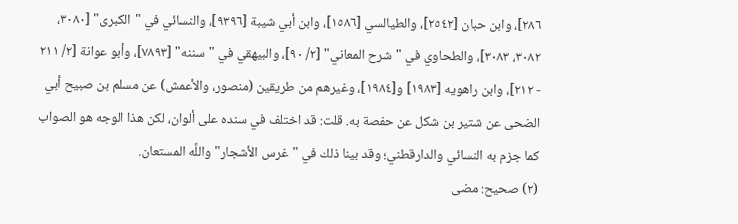٢٨٦]، وابن حبان [٢٥٤٢]، والطيالسي [١٥٨٦]، وابن أبي شيبة [٩٣٩٦]، والنسائي في "الكبرى" [٣٠٨٠، ٣٠٨٢، ٣٠٨٣]، والطحاوي في "شرح المعاني" [٢/ ٩٠]، والبيهقي في "سننه" [٧٨٩٣]، وأبو عوانة [٢/ ٢١١ - ٢١٢]، وابن راهويه [١٩٨٣] و[١٩٨٤]، وغيرهم من طريقين (منصور، والأعمش) عن مسلم بن صبيح أبي الضحى عن شتير بن شكل عن حفصة به. قلت: قد اختلف في سنده على ألوان، لكن هذا الوجه هو الصواب كما جزم به النسائي والدارقطني؛ وقد بينا ذلك في "غرس الأشجار" واللَّه المستعان.
(٢) صحيح: مضى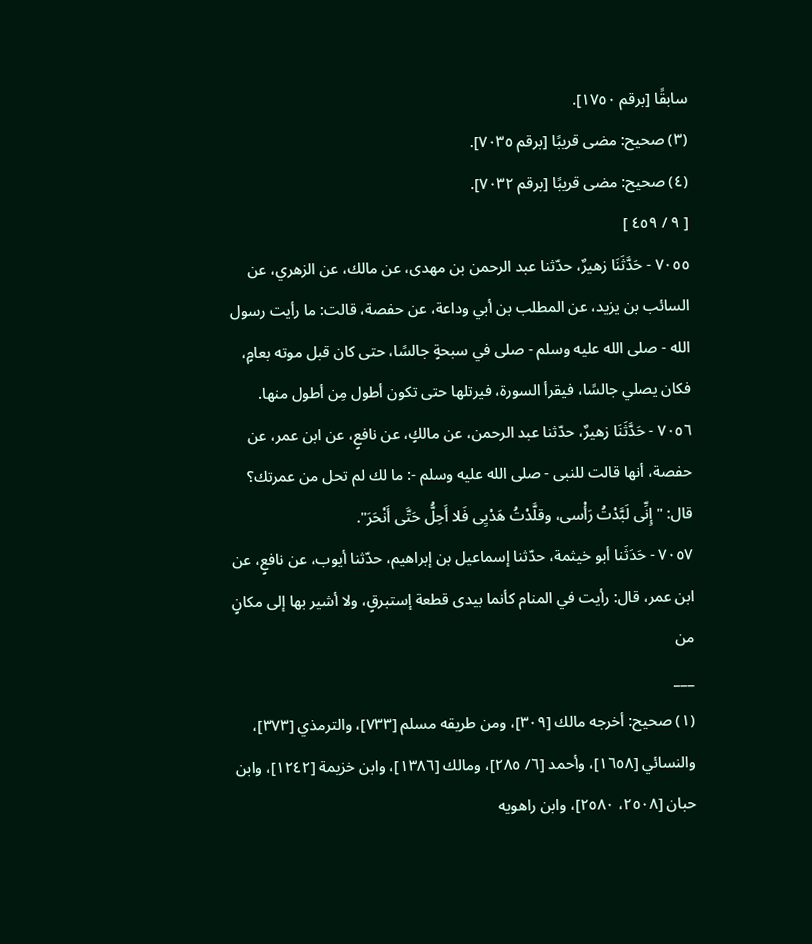سابقًا [برقم ١٧٥٠].
(٣) صحيح: مضى قريبًا [برقم ٧٠٣٥].
(٤) صحيح: مضى قريبًا [برقم ٧٠٣٢].
[ ٩ / ٤٥٩ ]
٧٠٥٥ - حَدَّثَنَا زهيرٌ، حدّثنا عبد الرحمن بن مهدى، عن مالك، عن الزهري، عن السائب بن يزيد، عن المطلب بن أبي وداعة، عن حفصة، قالت: ما رأيت رسول الله - صلى الله عليه وسلم - صلى في سبحةٍ جالسًا، حتى كان قبل موته بعامٍ، فكان يصلي جالسًا، فيقرأ السورة، فيرتلها حتى تكون أطول مِن أطول منها.
٧٠٥٦ - حَدَّثَنَا زهيرٌ، حدّثنا عبد الرحمن، عن مالكٍ، عن نافعٍ، عن ابن عمر، عن حفصة، أنها قالت للنبى - صلى الله عليه وسلم -: ما لك لم تحل من عمرتك؟ قال: "إِنِّى لَبَّدْتُ رَأْسى، وقلَّدْتُ هَدْيِى فَلا أَحِلُّ حَتَّى أَنْحَرَ".
٧٠٥٧ - حَدَثَنا أبو خيثمة، حدّثنا إسماعيل بن إبراهيم، حدّثنا أيوب، عن نافعٍ، عن ابن عمر، قال: رأيت في المنام كأنما بيدى قطعة إستبرقٍ، ولا أشير بها إلى مكانٍ من
___
(١) صحيح: أخرجه مالك [٣٠٩]، ومن طريقه مسلم [٧٣٣]، والترمذي [٣٧٣]، والنسائي [١٦٥٨]، وأحمد [٦/ ٢٨٥]، ومالك [١٣٨٦]، وابن خزيمة [١٢٤٢]، وابن حبان [٢٥٠٨، ٢٥٨٠]، وابن راهويه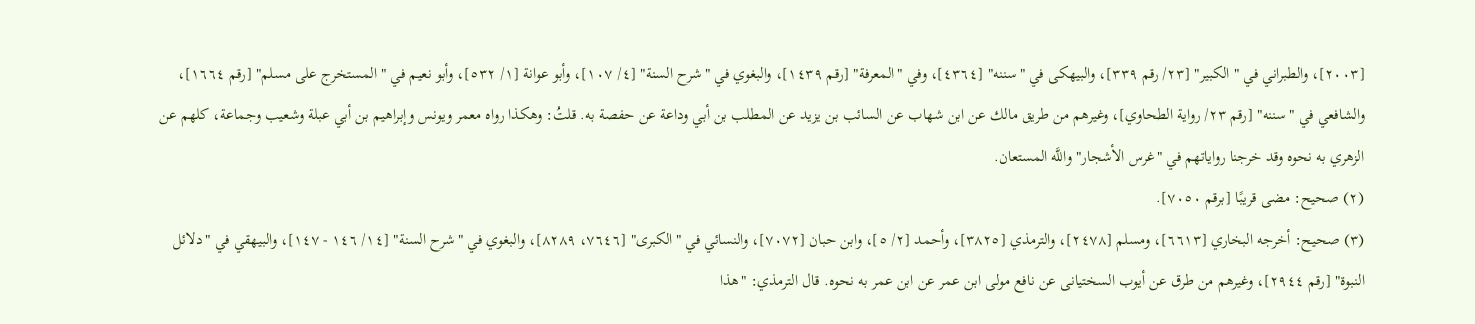[٢٠٠٣]، والطبراني في "الكبير" [٢٣/ رقم ٣٣٩]، والبيهكى في "سننه" [٤٣٦٤]، وفي "المعرفة" [رقم ١٤٣٩]، والبغوي في "شرح السنة" [٤/ ١٠٧]، وأبو عوانة [١/ ٥٣٢]، وأبو نعيم في "المستخرج على مسلم" [رقم ١٦٦٤]، والشافعي في "سننه" [رقم ٢٣/ رواية الطحاوي]، وغيرهم من طريق مالك عن ابن شهاب عن السائب بن يزيد عن المطلب بن أبي وداعة عن حفصة به. قلتُ: وهكذا رواه معمر ويونس وإبراهيم بن أبي عبلة وشعيب وجماعة، كلهم عن الزهري به نحوه وقد خرجنا رواياتهم في "غرس الأشجار" واللَّه المستعان.
(٢) صحيح: مضى قريبًا [برقم ٧٠٥٠].
(٣) صحيح: أخرجه البخاري [٦٦١٣]، ومسلم [٢٤٧٨]، والترمذي [٣٨٢٥]، وأحمد [٢/ ٥]، وابن حبان [٧٠٧٢]، والنسائي في "الكبرى" [٧٦٤٦، ٨٢٨٩]، والبغوي في "شرح السنة" [١٤/ ١٤٦ - ١٤٧]، والبيهقي في "دلائل النبوة" [رقم ٢٩٤٤]، وغيرهم من طرق عن أيوب السختيانى عن نافع مولى ابن عمر عن ابن عمر به نحوه. قال الترمذي: "هذا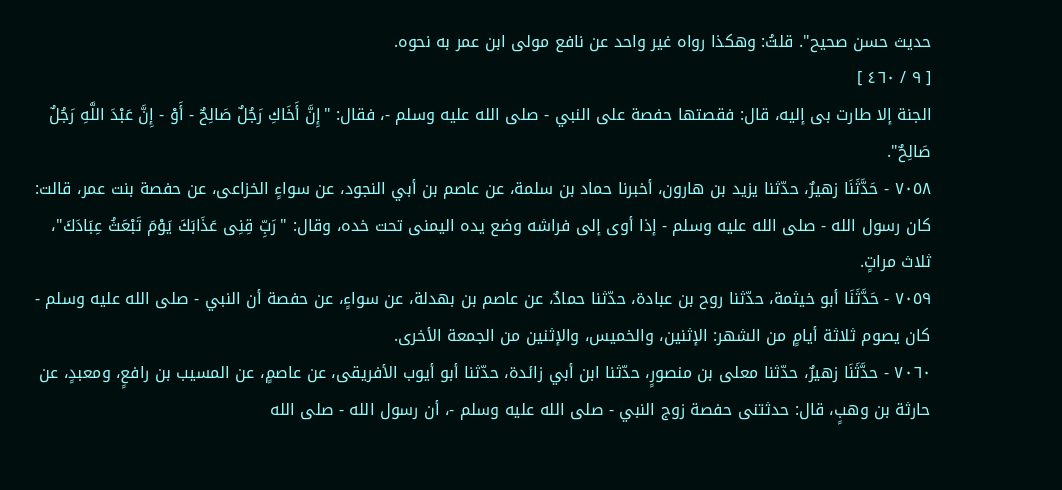حديث حسن صحيح". قلتُ: وهكذا رواه غير واحد عن نافع مولى ابن عمر به نحوه.
[ ٩ / ٤٦٠ ]
الجنة إلا طارت بى إليه، قال: فقصتها حفصة على النبي - صلى الله عليه وسلم -، فقال: "إِنَّ أَخَاكِ رَجُلٌ صَالِحٌ - أَوْ - إِنَّ عَبْدَ اللَّهِ رَجُلٌ صَالِحٌ".
٧٠٥٨ - حَدَّثَنَا زهيرٌ، حدّثنا يزيد بن هارون، أخبرنا حماد بن سلمة، عن عاصم بن أبي النجود، عن سواءٍ الخزاعى، عن حفصة بنت عمر، قالت: كان رسول الله - صلى الله عليه وسلم - إذا أوى إلى فراشه وضع يده اليمنى تحت خده، وقال: "رَبِّ قِنِى عَذَابَكَ يَوْمَ تَبْعَثُ عِبَادَكَ"، ثلاث مراتٍ.
٧٠٥٩ - حَدَّثَنَا أبو خيثمة، حدّثنا روح بن عبادة، حدّثنا حمادٌ، عن عاصم بن بهدلة، عن سواءٍ، عن حفصة أن النبي - صلى الله عليه وسلم - كان يصوم ثلاثة أيامٍ من الشهر: الإثنين، والخميس، والإثنين من الجمعة الأخرى.
٧٠٦٠ - حدَّثَنَا زهيرٌ، حدّثنا معلى بن منصورٍ، حدّثنا ابن أبي زائدة، حدّثنا أبو أيوب الأفريقى، عن عاصمٍ، عن المسيب بن رافعٍ، ومعبدٍ، عن حارثة بن وهبٍ، قال: حدثتنى حفصة زوج النبي - صلى الله عليه وسلم -، أن رسول الله - صلى الله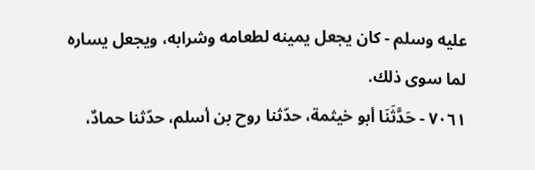عليه وسلم - كان يجعل يمينه لطعامه وشرابه، ويجعل يساره لما سوى ذلك.
٧٠٦١ - حَدَّثَنَا أبو خيثمة، حدّثنا روح بن أسلم، حدّثنا حمادٌ،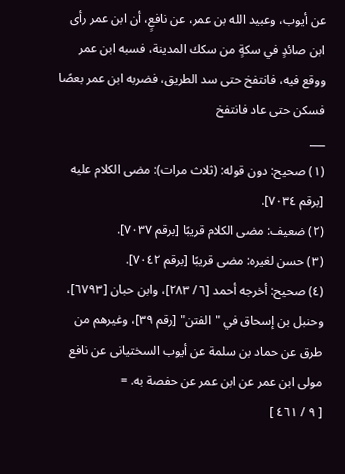عن أيوب، وعبيد الله بن عمر، عن نافعٍ، أن ابن عمر رأى ابن صائدٍ في سكةٍ من سكك المدينة، فسبه ابن عمر ووقع فيه، فانتفخ حتى سد الطريق، فضربه ابن عمر بعصًا فسكن حتى عاد فانتفخ
___
(١) صحيح: دون قوله: (ثلاث مرات): مضى الكلام عليه [برقم ٧٠٣٤].
(٢) ضعيف: مضى الكلام قريبًا [برقم ٧٠٣٧].
(٣) حسن لغيره: مضى قريبًا [برقم ٧٠٤٢].
(٤) صحيح: أخرجه أحمد [٦/ ٢٨٣]، وابن حبان [٦٧٩٣]، وحنبل بن إسحاق في "الفتن" [رقم ٣٩]، وغيرهم من طرق عن حماد بن سلمة عن أيوب السختيانى عن نافع مولى ابن عمر عن ابن عمر عن حفصة به. =
[ ٩ / ٤٦١ ]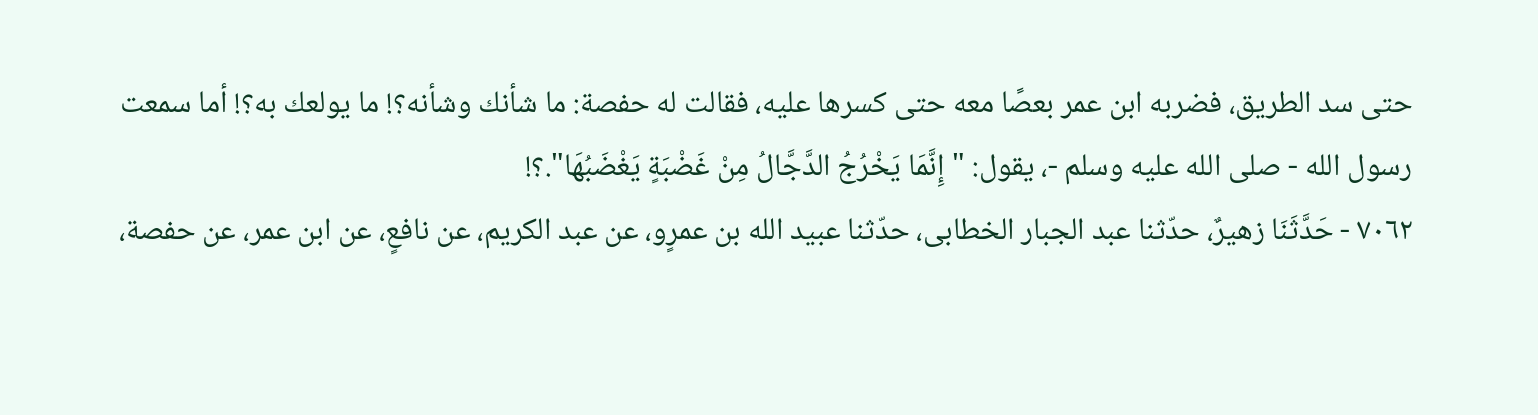حتى سد الطريق، فضربه ابن عمر بعصًا معه حتى كسرها عليه، فقالت له حفصة: ما شأنك وشأنه؟! ما يولعك به؟! أما سمعت رسول الله - صلى الله عليه وسلم -، يقول: "إِنَّمَا يَخْرُجُ الدَّجَّالُ مِنْ غَضْبَةٍ يَغْضَبُهَا".؟!
٧٠٦٢ - حَدَّثَنَا زهيرٌ، حدّثنا عبد الجبار الخطابى، حدّثنا عبيد الله بن عمرٍو، عن عبد الكريم، عن نافعٍ، عن ابن عمر، عن حفصة،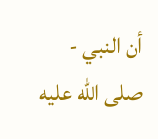أن النبي - صلى الله عليه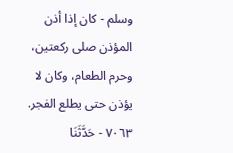وسلم - كان إذا أذن المؤذن صلى ركعتين، وحرم الطعام، وكان لا يؤذن حتى يطلع الفجر.
٧٠٦٣ - حَدَّثَنَا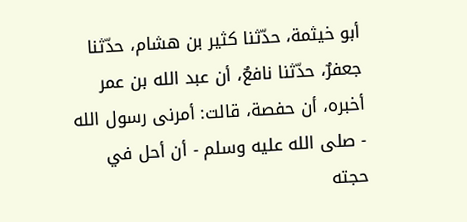أبو خيثمة، حدّثنا كثير بن هشام، حدّثنا جعفرٌ، حدّثنا نافعٌ، أن عبد الله بن عمر أخبره، أن حفصة، قالت: أمرنى رسول الله - صلى الله عليه وسلم - أن أحل في حجته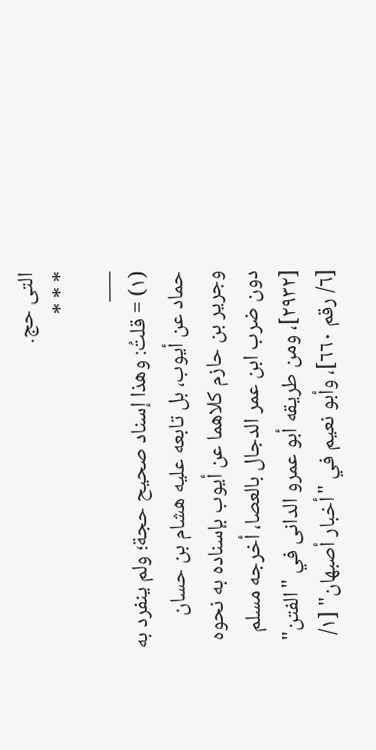التى حج.
* * *
___
(١) = قلتُ: وهذا إسناد صحيح حجة؛ ولم ينفرد به حماد عن أيوب، بل تابعه عليه هشام بن حسان وجرير بن حازم كلاهما عن أيوب بإسناده به نحوه دون ضرب ابن عمر الدجال بالعصا، أخرجه مسلم [٢٩٣٢]، ومن طريقه أبو عمرو الدانى في "الفتن" [٦/ رقم ٦٦٠]، وأبو نعيم في "أخبار أصبهان" [١/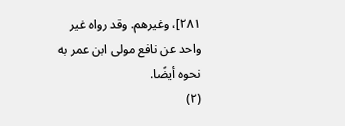٢٨١]، وغيرهم. وقد رواه غير واحد عن نافع مولى ابن عمر به نحوه أيضًا.
(٢)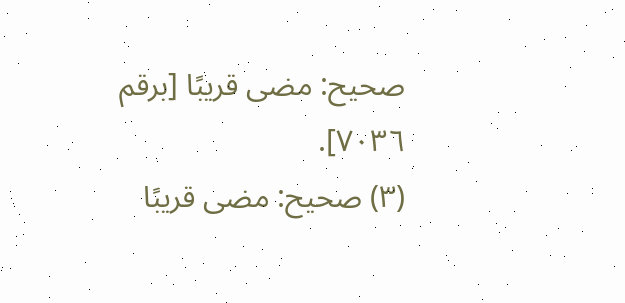صحيح: مضى قريبًا [برقم ٧٠٣٦].
(٣) صحيح: مضى قريبًا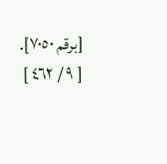[برقم ٧٠٥٠].
[ ٩ / ٤٦٢ ]